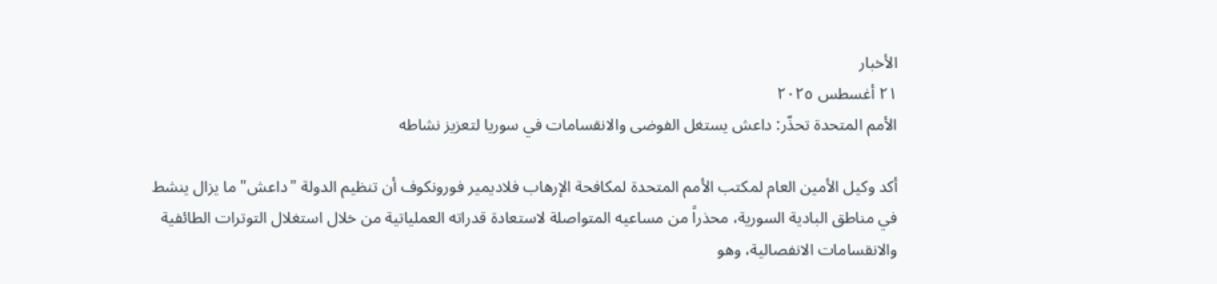الأخبار
٢١ أغسطس ٢٠٢٥
الأمم المتحدة تحذّر: داعش يستغل الفوضى والانقسامات في سوريا لتعزيز نشاطه

أكد وكيل الأمين العام لمكتب الأمم المتحدة لمكافحة الإرهاب فلاديمير فورونكوف أن تنظيم الدولة "داعش" ما يزال ينشط في مناطق البادية السورية، محذراً من مساعيه المتواصلة لاستعادة قدراته العملياتية من خلال استغلال التوترات الطائفية والانقسامات الانفصالية، وهو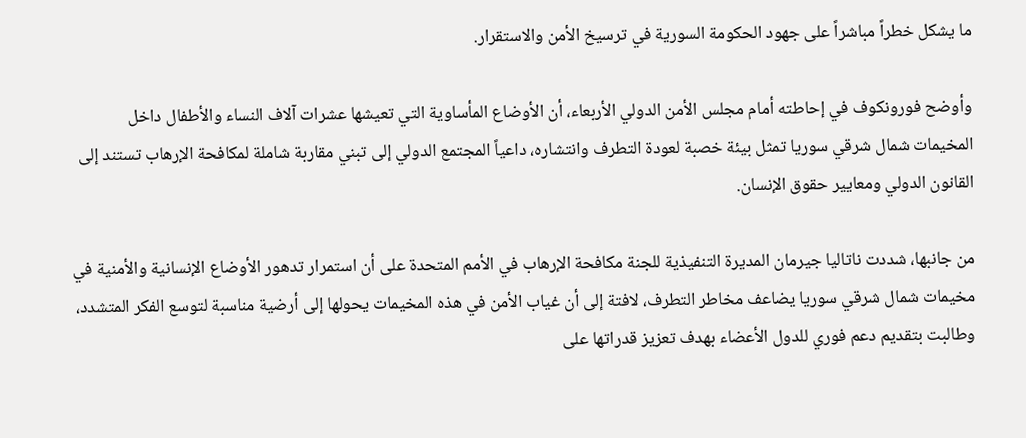ما يشكل خطراً مباشراً على جهود الحكومة السورية في ترسيخ الأمن والاستقرار.

وأوضح فورونكوف في إحاطته أمام مجلس الأمن الدولي الأربعاء، أن الأوضاع المأساوية التي تعيشها عشرات آلاف النساء والأطفال داخل المخيمات شمال شرقي سوريا تمثل بيئة خصبة لعودة التطرف وانتشاره، داعياً المجتمع الدولي إلى تبني مقاربة شاملة لمكافحة الإرهاب تستند إلى القانون الدولي ومعايير حقوق الإنسان.

من جانبها، شددت ناتاليا جيرمان المديرة التنفيذية للجنة مكافحة الإرهاب في الأمم المتحدة على أن استمرار تدهور الأوضاع الإنسانية والأمنية في مخيمات شمال شرقي سوريا يضاعف مخاطر التطرف، لافتة إلى أن غياب الأمن في هذه المخيمات يحولها إلى أرضية مناسبة لتوسع الفكر المتشدد، وطالبت بتقديم دعم فوري للدول الأعضاء بهدف تعزيز قدراتها على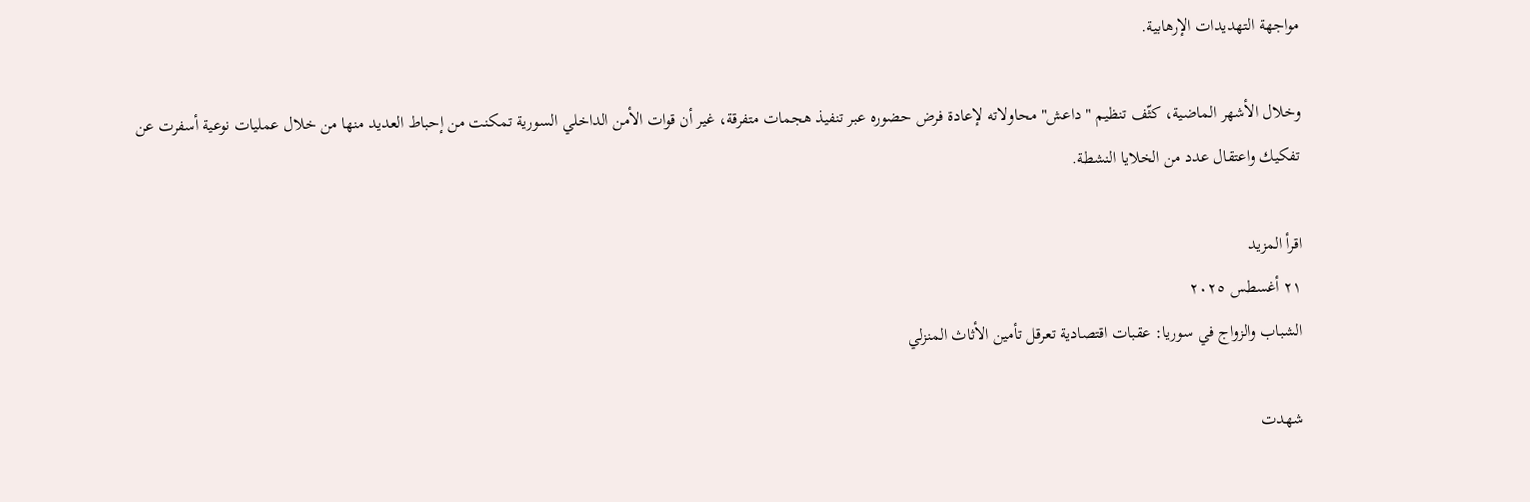مواجهة التهديدات الإرهابية.

وخلال الأشهر الماضية، كثّف تنظيم "داعش" محاولاته لإعادة فرض حضوره عبر تنفيذ هجمات متفرقة، غير أن قوات الأمن الداخلي السورية تمكنت من إحباط العديد منها من خلال عمليات نوعية أسفرت عن تفكيك واعتقال عدد من الخلايا النشطة.

اقرأ المزيد
٢١ أغسطس ٢٠٢٥
الشباب والزواج في سوريا: عقبات اقتصادية تعرقل تأمين الأثاث المنزلي

شهدت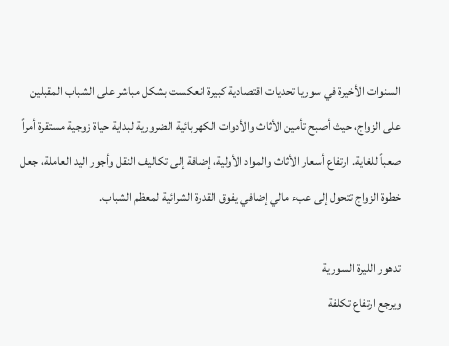السنوات الأخيرة في سوريا تحديات اقتصادية كبيرة انعكست بشكل مباشر على الشباب المقبلين على الزواج، حيث أصبح تأمين الأثاث والأدوات الكهربائية الضرورية لبداية حياة زوجية مستقرة أمراً صعباً للغاية. ارتفاع أسعار الأثاث والمواد الأولية، إضافة إلى تكاليف النقل وأجور اليد العاملة، جعل خطوة الزواج تتحول إلى عبء مالي إضافي يفوق القدرة الشرائية لمعظم الشباب.

تدهور الليرة السورية
ويرجع ارتفاع تكلفة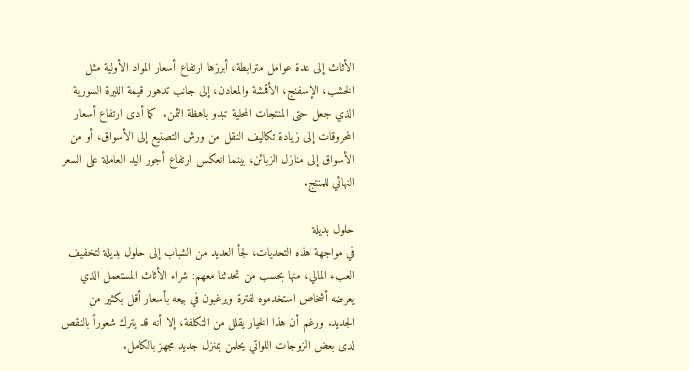الأثاث إلى عدة عوامل مترابطة، أبرزها ارتفاع أسعار المواد الأولية مثل الخشب، الإسفنج، الأقمشة والمعادن، إلى جانب تدهور قيمة الليرة السورية الذي جعل حتى المنتجات المحلية تبدو باهظة الثمن.  كما أدى ارتفاع أسعار المحروقات إلى زيادة تكاليف النقل من ورش التصنيع إلى الأسواق، أو من الأسواق إلى منازل الزبائن، بينما انعكس ارتفاع أجور اليد العاملة على السعر النهائي للمنتج.

حلول بديلة
في مواجهة هذه التحديات، لجأ العديد من الشباب إلى حلول بديلة لتخفيف العبء المالي، منها بحسب من تحدثنا معهم: شراء الأثاث المستعمل الذي يعرضه أشخاص استخدموه لفترة ويرغبون في بيعه بأسعار أقل بكثير من الجديد. ورغم أن هذا الخيار يقلل من التكلفة، إلا أنه قد يترك شعوراً بالنقص لدى بعض الزوجات اللواتي يحلمن بمنزل جديد مجهز بالكامل.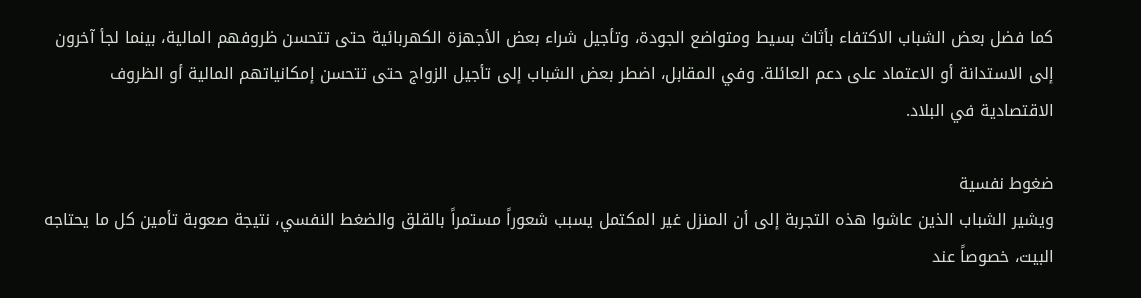كما فضل بعض الشباب الاكتفاء بأثاث بسيط ومتواضع الجودة، وتأجيل شراء بعض الأجهزة الكهربائية حتى تتحسن ظروفهم المالية، بينما لجأ آخرون إلى الاستدانة أو الاعتماد على دعم العائلة. وفي المقابل، اضطر بعض الشباب إلى تأجيل الزواج حتى تتحسن إمكانياتهم المالية أو الظروف الاقتصادية في البلاد.

ضغوط نفسية
ويشير الشباب الذين عاشوا هذه التجربة إلى أن المنزل غير المكتمل يسبب شعوراً مستمراً بالقلق والضغط النفسي، نتيجة صعوبة تأمين كل ما يحتاجه البيت، خصوصاً عند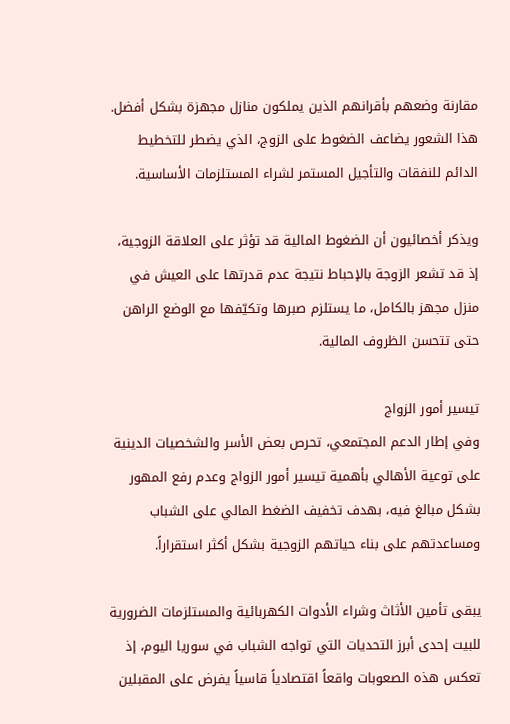مقارنة وضعهم بأقرانهم الذين يملكون منازل مجهزة بشكل أفضل. هذا الشعور يضاعف الضغوط على الزوج، الذي يضطر للتخطيط الدائم للنفقات والتأجيل المستمر لشراء المستلزمات الأساسية.

ويذكر أخصائيون أن الضغوط المالية قد تؤثر على العلاقة الزوجية، إذ قد تشعر الزوجة بالإحباط نتيجة عدم قدرتها على العيش في منزل مجهز بالكامل، ما يستلزم صبرها وتكيّفها مع الوضع الراهن حتى تتحسن الظروف المالية.

تيسير أمور الزواج
وفي إطار الدعم المجتمعي، تحرص بعض الأسر والشخصيات الدينية على توعية الأهالي بأهمية تيسير أمور الزواج وعدم رفع المهور بشكل مبالغ فيه، بهدف تخفيف الضغط المالي على الشباب ومساعدتهم على بناء حياتهم الزوجية بشكل أكثر استقراراً.

يبقى تأمين الأثاث وشراء الأدوات الكهربائية والمستلزمات الضرورية للبيت إحدى أبرز التحديات التي تواجه الشباب في سوريا اليوم، إذ تعكس هذه الصعوبات واقعاً اقتصادياً قاسياً يفرض على المقبلين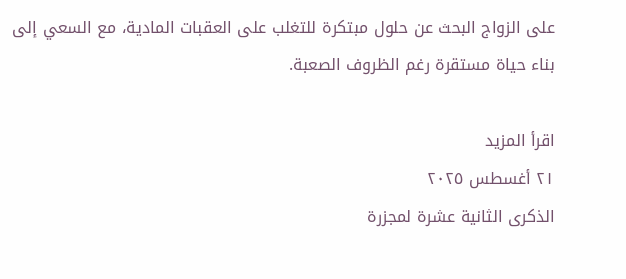على الزواج البحث عن حلول مبتكرة للتغلب على العقبات المادية، مع السعي إلى بناء حياة مستقرة رغم الظروف الصعبة.

اقرأ المزيد
٢١ أغسطس ٢٠٢٥
الذكرى الثانية عشرة لمجزرة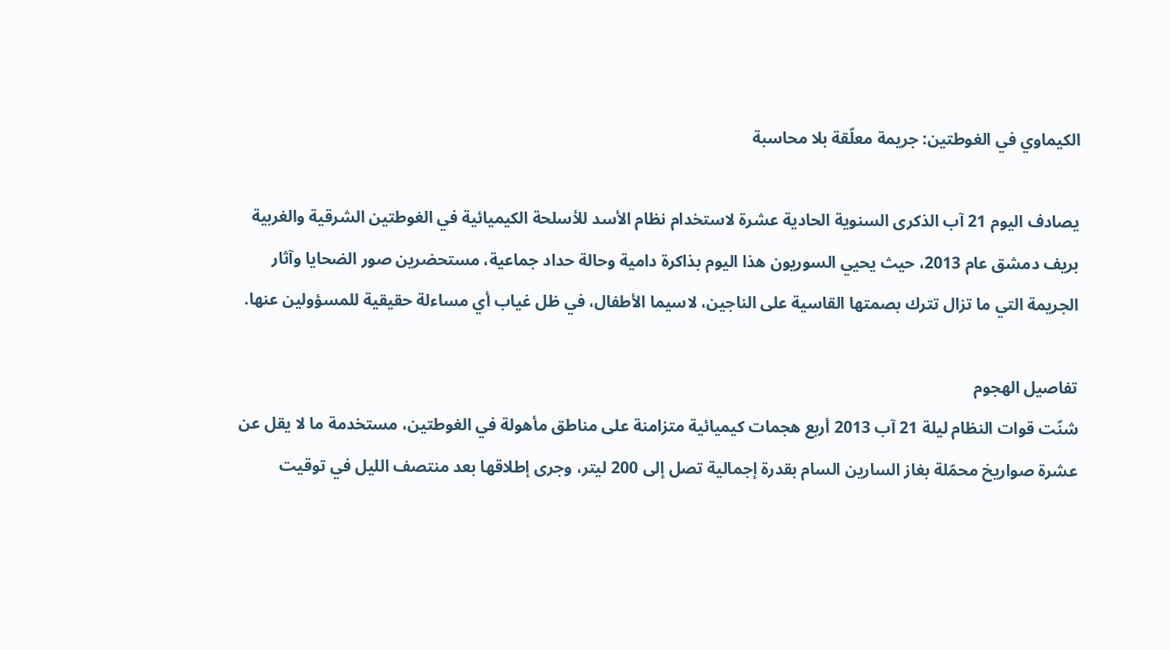الكيماوي في الغوطتين: جريمة معلّقة بلا محاسبة

يصادف اليوم 21 آب الذكرى السنوية الحادية عشرة لاستخدام نظام الأسد للأسلحة الكيميائية في الغوطتين الشرقية والغربية بريف دمشق عام 2013، حيث يحيي السوريون هذا اليوم بذاكرة دامية وحالة حداد جماعية، مستحضرين صور الضحايا وآثار الجريمة التي ما تزال تترك بصمتها القاسية على الناجين، لاسيما الأطفال، في ظل غياب أي مساءلة حقيقية للمسؤولين عنها.

تفاصيل الهجوم
شنّت قوات النظام ليلة 21 آب 2013 أربع هجمات كيميائية متزامنة على مناطق مأهولة في الغوطتين، مستخدمة ما لا يقل عن عشرة صواريخ محمّلة بغاز السارين السام بقدرة إجمالية تصل إلى 200 ليتر، وجرى إطلاقها بعد منتصف الليل في توقيت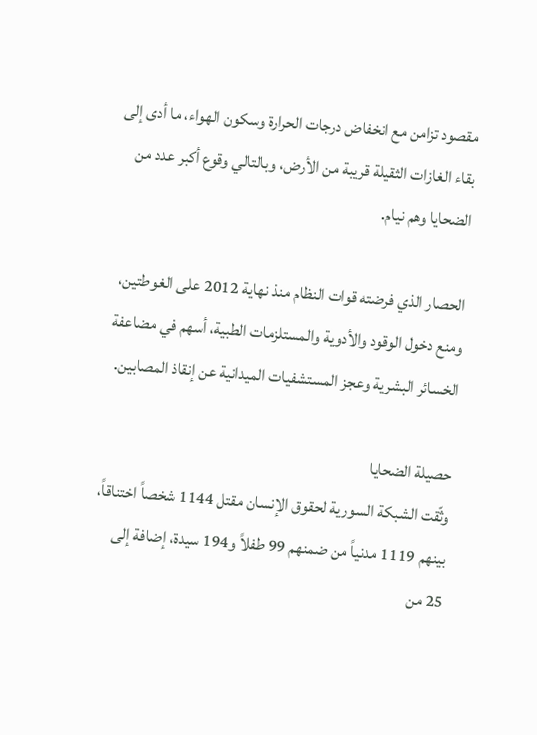مقصود تزامن مع انخفاض درجات الحرارة وسكون الهواء، ما أدى إلى بقاء الغازات الثقيلة قريبة من الأرض، وبالتالي وقوع أكبر عدد من الضحايا وهم نيام.

الحصار الذي فرضته قوات النظام منذ نهاية 2012 على الغوطتين، ومنع دخول الوقود والأدوية والمستلزمات الطبية، أسهم في مضاعفة الخسائر البشرية وعجز المستشفيات الميدانية عن إنقاذ المصابين.

حصيلة الضحايا
وثّقت الشبكة السورية لحقوق الإنسان مقتل 1144 شخصاً اختناقاً، بينهم 1119 مدنياً من ضمنهم 99 طفلاً و194 سيدة، إضافة إلى 25 من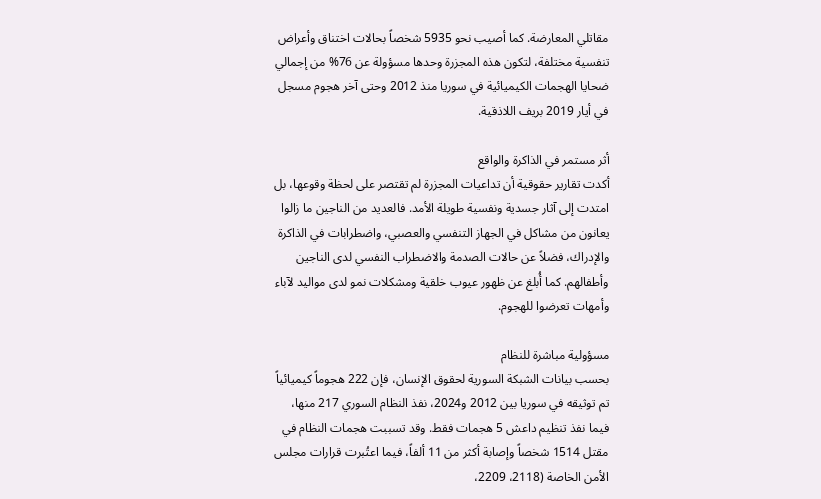مقاتلي المعارضة. كما أصيب نحو 5935 شخصاً بحالات اختناق وأعراض تنفسية مختلفة، لتكون هذه المجزرة وحدها مسؤولة عن 76% من إجمالي ضحايا الهجمات الكيميائية في سوريا منذ 2012 وحتى آخر هجوم مسجل في أيار 2019 بريف اللاذقية.

أثر مستمر في الذاكرة والواقع
أكدت تقارير حقوقية أن تداعيات المجزرة لم تقتصر على لحظة وقوعها، بل امتدت إلى آثار جسدية ونفسية طويلة الأمد. فالعديد من الناجين ما زالوا يعانون من مشاكل في الجهاز التنفسي والعصبي، واضطرابات في الذاكرة والإدراك، فضلاً عن حالات الصدمة والاضطراب النفسي لدى الناجين وأطفالهم. كما أُبلغ عن ظهور عيوب خلقية ومشكلات نمو لدى مواليد لآباء وأمهات تعرضوا للهجوم.

مسؤولية مباشرة للنظام
بحسب بيانات الشبكة السورية لحقوق الإنسان، فإن 222 هجوماً كيميائياً تم توثيقه في سوريا بين 2012 و2024، نفذ النظام السوري 217 منها، فيما نفذ تنظيم داعش 5 هجمات فقط. وقد تسببت هجمات النظام في مقتل 1514 شخصاً وإصابة أكثر من 11 ألفاً، فيما اعتُبرت قرارات مجلس الأمن الخاصة (2118، 2209،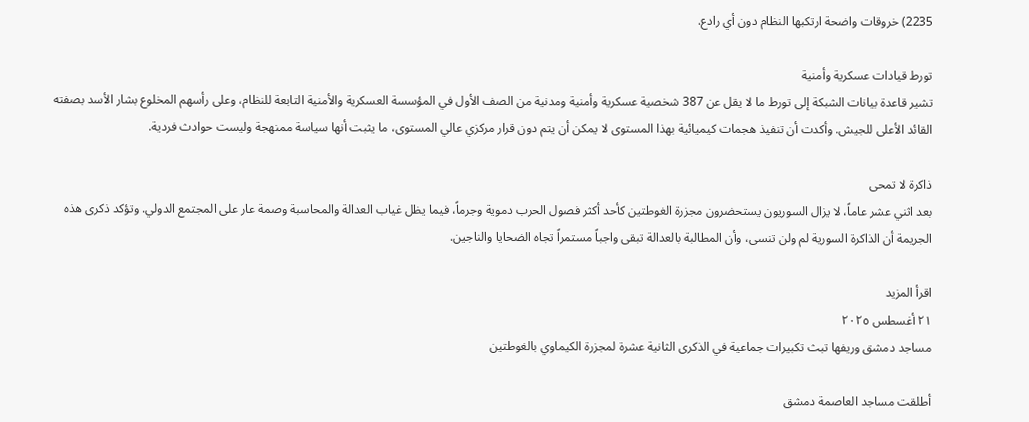2235) خروقات واضحة ارتكبها النظام دون أي رادع.

تورط قيادات عسكرية وأمنية
تشير قاعدة بيانات الشبكة إلى تورط ما لا يقل عن 387 شخصية عسكرية وأمنية ومدنية من الصف الأول في المؤسسة العسكرية والأمنية التابعة للنظام، وعلى رأسهم المخلوع بشار الأسد بصفته القائد الأعلى للجيش. وأكدت أن تنفيذ هجمات كيميائية بهذا المستوى لا يمكن أن يتم دون قرار مركزي عالي المستوى، ما يثبت أنها سياسة ممنهجة وليست حوادث فردية.

ذاكرة لا تمحى
بعد اثني عشر عاماً، لا يزال السوريون يستحضرون مجزرة الغوطتين كأحد أكثر فصول الحرب دموية وجرماً، فيما يظل غياب العدالة والمحاسبة وصمة عار على المجتمع الدولي. وتؤكد ذكرى هذه الجريمة أن الذاكرة السورية لم ولن تنسى، وأن المطالبة بالعدالة تبقى واجباً مستمراً تجاه الضحايا والناجين.

اقرأ المزيد
٢١ أغسطس ٢٠٢٥
مساجد دمشق وريفها تبث تكبيرات جماعية في الذكرى الثانية عشرة لمجزرة الكيماوي بالغوطتين

أطلقت مساجد العاصمة دمشق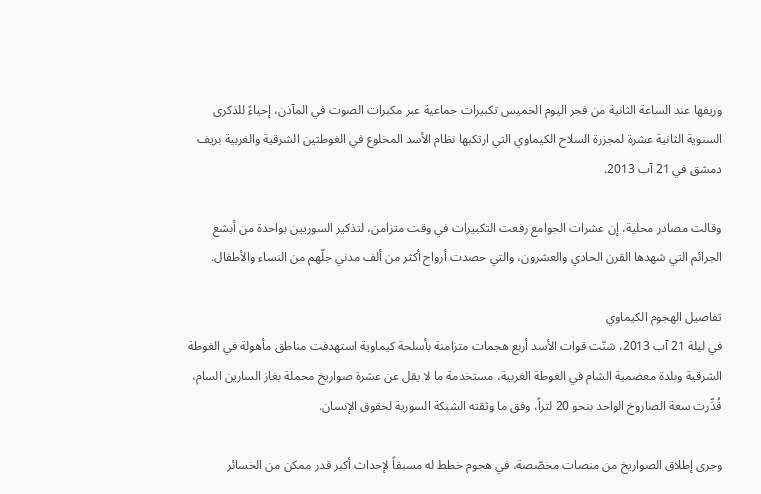وريفها عند الساعة الثانية من فجر اليوم الخميس تكبيرات جماعية عبر مكبرات الصوت في المآذن، إحياءً للذكرى السنوية الثانية عشرة لمجزرة السلاح الكيماوي التي ارتكبها نظام الأسد المخلوع في الغوطتين الشرقية والغربية بريف دمشق في 21 آب 2013.

وقالت مصادر محلية، إن عشرات الجوامع رفعت التكبيرات في وقت متزامن، لتذكير السوريين بواحدة من أبشع الجرائم التي شهدها القرن الحادي والعشرون، والتي حصدت أرواح أكثر من ألف مدني جلّهم من النساء والأطفال.

تفاصيل الهجوم الكيماوي
في ليلة 21 آب 2013، شنّت قوات الأسد أربع هجمات متزامنة بأسلحة كيماوية استهدفت مناطق مأهولة في الغوطة الشرقية وبلدة معضمية الشام في الغوطة الغربية، مستخدمة ما لا يقل عن عشرة صواريخ محملة بغاز السارين السام، قُدِّرت سعة الصاروخ الواحد بنحو 20 لتراً، وفق ما وثقته الشبكة السورية لحقوق الإنسان.

وجرى إطلاق الصواريخ من منصات مخصّصة، في هجوم خطط له مسبقاً لإحداث أكبر قدر ممكن من الخسائر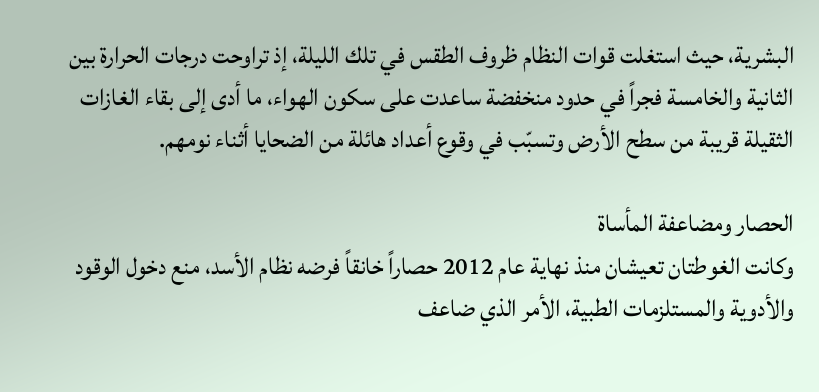البشرية، حيث استغلت قوات النظام ظروف الطقس في تلك الليلة، إذ تراوحت درجات الحرارة بين الثانية والخامسة فجراً في حدود منخفضة ساعدت على سكون الهواء، ما أدى إلى بقاء الغازات الثقيلة قريبة من سطح الأرض وتسبّب في وقوع أعداد هائلة من الضحايا أثناء نومهم.

الحصار ومضاعفة المأساة
وكانت الغوطتان تعيشان منذ نهاية عام 2012 حصاراً خانقاً فرضه نظام الأسد، منع دخول الوقود والأدوية والمستلزمات الطبية، الأمر الذي ضاعف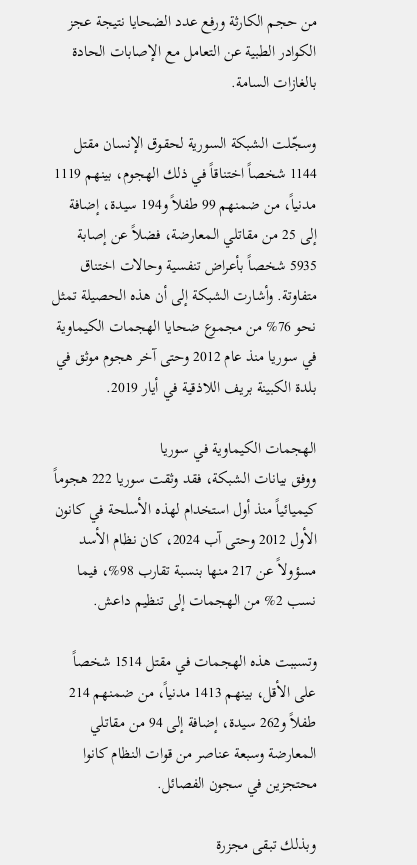من حجم الكارثة ورفع عدد الضحايا نتيجة عجز الكوادر الطبية عن التعامل مع الإصابات الحادة بالغازات السامة.

وسجّلت الشبكة السورية لحقوق الإنسان مقتل 1144 شخصاً اختناقاً في ذلك الهجوم، بينهم 1119 مدنياً، من ضمنهم 99 طفلاً و194 سيدة، إضافة إلى 25 من مقاتلي المعارضة، فضلاً عن إصابة 5935 شخصاً بأعراض تنفسية وحالات اختناق متفاوتة. وأشارت الشبكة إلى أن هذه الحصيلة تمثل نحو 76% من مجموع ضحايا الهجمات الكيماوية في سوريا منذ عام 2012 وحتى آخر هجوم موثق في بلدة الكبينة بريف اللاذقية في أيار 2019.

الهجمات الكيماوية في سوريا
ووفق بيانات الشبكة، فقد وثقت سوريا 222 هجوماً كيميائياً منذ أول استخدام لهذه الأسلحة في كانون الأول 2012 وحتى آب 2024، كان نظام الأسد مسؤولاً عن 217 منها بنسبة تقارب 98%، فيما نسب 2% من الهجمات إلى تنظيم داعش.

وتسببت هذه الهجمات في مقتل 1514 شخصاً على الأقل، بينهم 1413 مدنياً، من ضمنهم 214 طفلاً و262 سيدة، إضافة إلى 94 من مقاتلي المعارضة وسبعة عناصر من قوات النظام كانوا محتجزين في سجون الفصائل.

وبذلك تبقى مجزرة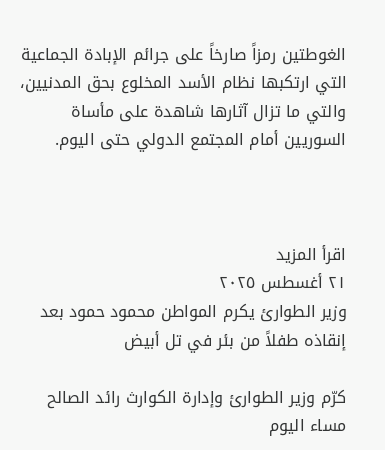الغوطتين رمزاً صارخاً على جرائم الإبادة الجماعية التي ارتكبها نظام الأسد المخلوع بحق المدنيين، والتي ما تزال آثارها شاهدة على مأساة السوريين أمام المجتمع الدولي حتى اليوم.



اقرأ المزيد
٢١ أغسطس ٢٠٢٥
وزير الطوارئ يكرم المواطن محمود حمود بعد إنقاذه طفلاً من بئر في تل أبيض

كرّم وزير الطوارئ وإدارة الكوارث رائد الصالح مساء اليوم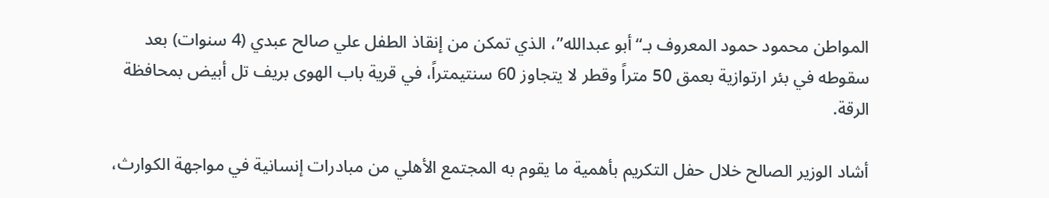المواطن محمود حمود المعروف بـ“أبو عبدالله”، الذي تمكن من إنقاذ الطفل علي صالح عبدي (4 سنوات) بعد سقوطه في بئر ارتوازية بعمق 50 متراً وقطر لا يتجاوز 60 سنتيمتراً، في قرية باب الهوى بريف تل أبيض بمحافظة الرقة.

أشاد الوزير الصالح خلال حفل التكريم بأهمية ما يقوم به المجتمع الأهلي من مبادرات إنسانية في مواجهة الكوارث،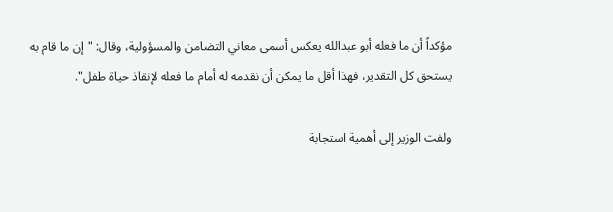مؤكداً أن ما فعله أبو عبدالله يعكس أسمى معاني التضامن والمسؤولية، وقال: "إن ما قام به يستحق كل التقدير، فهذا أقل ما يمكن أن نقدمه له أمام ما فعله لإنقاذ حياة طفل".

ولفت الوزير إلى أهمية استجابة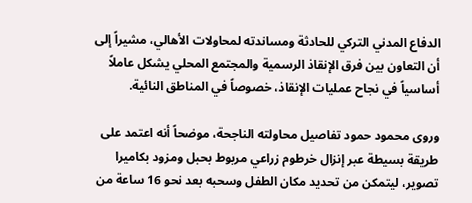الدفاع المدني التركي للحادثة ومساندته لمحاولات الأهالي، مشيراً إلى أن التعاون بين فرق الإنقاذ الرسمية والمجتمع المحلي يشكل عاملاً أساسياً في نجاح عمليات الإنقاذ، خصوصاً في المناطق النائية.

وروى محمود حمود تفاصيل محاولته الناجحة، موضحاً أنه اعتمد على طريقة بسيطة عبر إنزال خرطوم زراعي مربوط بحبل ومزود بكاميرا تصوير، ليتمكن من تحديد مكان الطفل وسحبه بعد نحو 16 ساعة من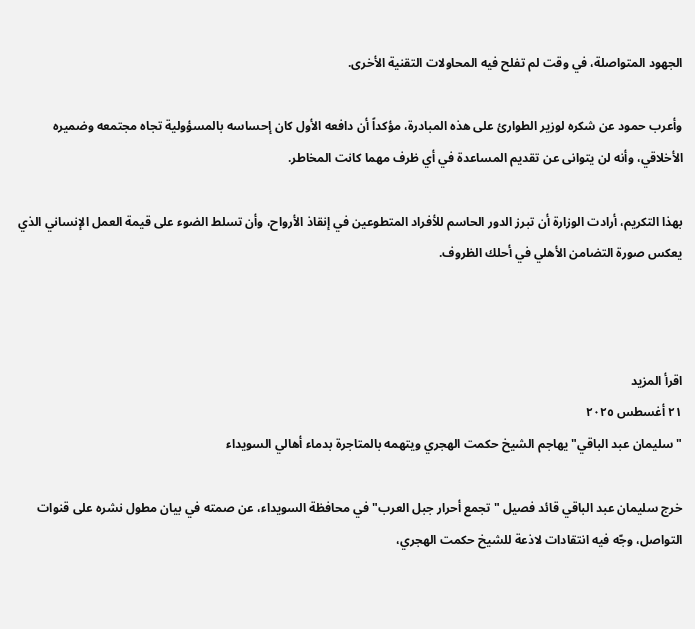الجهود المتواصلة، في وقت لم تفلح فيه المحاولات التقنية الأخرى.

وأعرب حمود عن شكره لوزير الطوارئ على هذه المبادرة، مؤكداً أن دافعه الأول كان إحساسه بالمسؤولية تجاه مجتمعه وضميره الأخلاقي، وأنه لن يتوانى عن تقديم المساعدة في أي ظرف مهما كانت المخاطر.

بهذا التكريم، أرادت الوزارة أن تبرز الدور الحاسم للأفراد المتطوعين في إنقاذ الأرواح، وأن تسلط الضوء على قيمة العمل الإنساني الذي يعكس صورة التضامن الأهلي في أحلك الظروف.



اقرأ المزيد
٢١ أغسطس ٢٠٢٥
"سليمان عبد الباقي" يهاجم الشيخ حكمت الهجري ويتهمه بالمتاجرة بدماء أهالي السويداء

خرج سليمان عبد الباقي قائد فصيل "تجمع أحرار جبل العرب" في محافظة السويداء، عن صمته في بيان مطول نشره على قنوات التواصل، وجّه فيه انتقادات لاذعة للشيخ حكمت الهجري،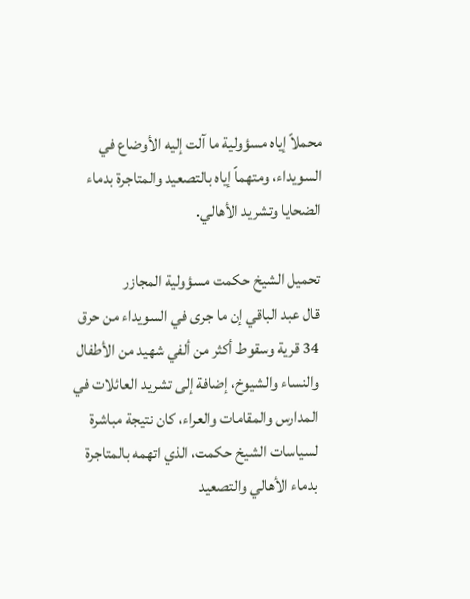محملاً إياه مسؤولية ما آلت إليه الأوضاع في السويداء، ومتهماً إياه بالتصعيد والمتاجرة بدماء الضحايا وتشريد الأهالي.

تحميل الشيخ حكمت مسؤولية المجازر
قال عبد الباقي إن ما جرى في السويداء من حرق 34 قرية وسقوط أكثر من ألفي شهيد من الأطفال والنساء والشيوخ، إضافة إلى تشريد العائلات في المدارس والمقامات والعراء، كان نتيجة مباشرة لسياسات الشيخ حكمت، الذي اتهمه بالمتاجرة بدماء الأهالي والتصعيد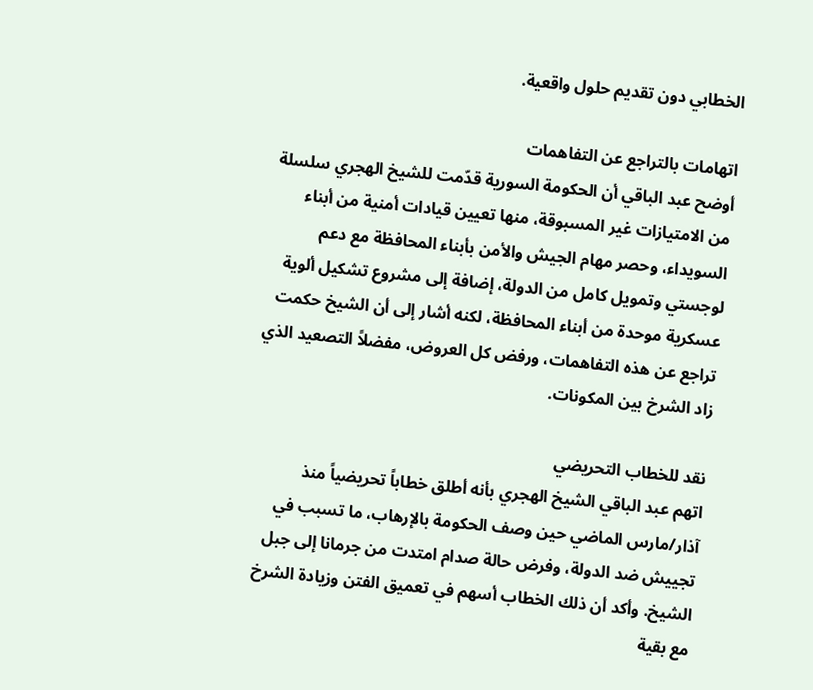الخطابي دون تقديم حلول واقعية.

اتهامات بالتراجع عن التفاهمات
أوضح عبد الباقي أن الحكومة السورية قدّمت للشيخ الهجري سلسلة من الامتيازات غير المسبوقة، منها تعيين قيادات أمنية من أبناء السويداء، وحصر مهام الجيش والأمن بأبناء المحافظة مع دعم لوجستي وتمويل كامل من الدولة، إضافة إلى مشروع تشكيل ألوية عسكرية موحدة من أبناء المحافظة، لكنه أشار إلى أن الشيخ حكمت تراجع عن هذه التفاهمات، ورفض كل العروض، مفضلاً التصعيد الذي زاد الشرخ بين المكونات.

نقد للخطاب التحريضي
اتهم عبد الباقي الشيخ الهجري بأنه أطلق خطاباً تحريضياً منذ آذار/مارس الماضي حين وصف الحكومة بالإرهاب، ما تسبب في تجييش ضد الدولة، وفرض حالة صدام امتدت من جرمانا إلى جبل الشيخ. وأكد أن ذلك الخطاب أسهم في تعميق الفتن وزيادة الشرخ مع بقية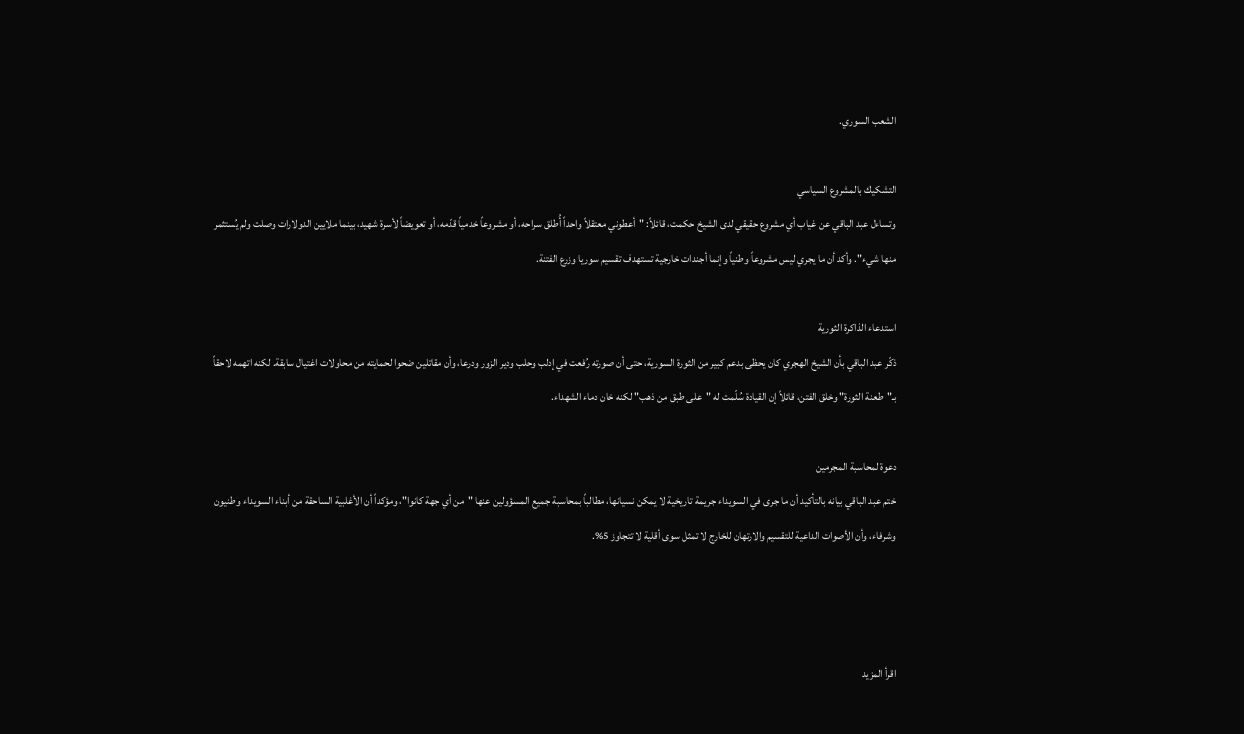الشعب السوري.

التشكيك بالمشروع السياسي
وتساءل عبد الباقي عن غياب أي مشروع حقيقي لدى الشيخ حكمت، قائلاً: "أعطوني معتقلاً واحداً أُطلق سراحه، أو مشروعاً خدمياً قدّمه، أو تعويضاً لأسرة شهيد، بينما ملايين الدولارات وصلت ولم يُستثمر منها شيء". وأكد أن ما يجري ليس مشروعاً وطنياً وإنما أجندات خارجية تستهدف تقسيم سوريا وزرع الفتنة.

استدعاء الذاكرة الثورية
ذكّر عبد الباقي بأن الشيخ الهجري كان يحظى بدعم كبير من الثورة السورية، حتى أن صورته رُفعت في إدلب وحلب ودير الزور ودرعا، وأن مقاتلين ضحوا لحمايته من محاولات اغتيال سابقة. لكنه اتهمه لاحقاً بـ"طعنة الثورة" وخلق الفتن، قائلاً إن القيادة سُلّمت له "على طبق من ذهب" لكنه خان دماء الشهداء.

دعوة لمحاسبة المجرمين
ختم عبد الباقي بيانه بالتأكيد أن ما جرى في السويداء جريمة تاريخية لا يمكن نسيانها، مطالباً بمحاسبة جميع المسؤولين عنها "من أي جهة كانوا"، ومؤكداً أن الأغلبية الساحقة من أبناء السويداء وطنيون وشرفاء، وأن الأصوات الداعية للتقسيم والارتهان للخارج لا تمثل سوى أقلية لا تتجاوز 5%.



اقرأ المزيد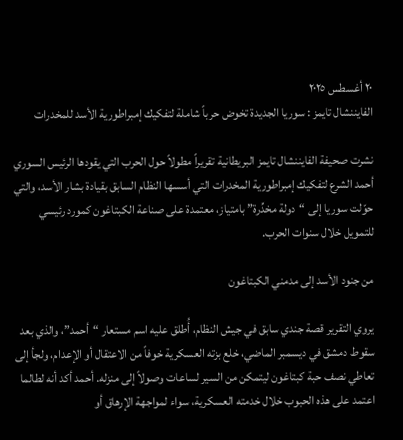٢٠ أغسطس ٢٠٢٥
الفايننشال تايمز : سوريا الجديدة تخوض حرباً شاملة لتفكيك إمبراطورية الأسد للمخدرات

نشرت صحيفة الفايننشال تايمز البريطانية تقريراً مطولاً حول الحرب التي يقودها الرئيس السوري أحمد الشرع لتفكيك إمبراطورية المخدرات التي أسسها النظام السابق بقيادة بشار الأسد، والتي حوّلت سوريا إلى “دولة مخدِّرة” بامتياز، معتمدة على صناعة الكبتاغون كمورد رئيسي للتمويل خلال سنوات الحرب.

من جنود الأسد إلى مدمني الكبتاغون

يروي التقرير قصة جندي سابق في جيش النظام، أُطلق عليه اسم مستعار “أحمد”، والذي بعد سقوط دمشق في ديسمبر الماضي، خلع بزته العسكرية خوفاً من الاعتقال أو الإعدام، ولجأ إلى تعاطي نصف حبة كبتاغون ليتمكن من السير لساعات وصولاً إلى منزله. أحمد أكد أنه لطالما اعتمد على هذه الحبوب خلال خدمته العسكرية، سواء لمواجهة الإرهاق أو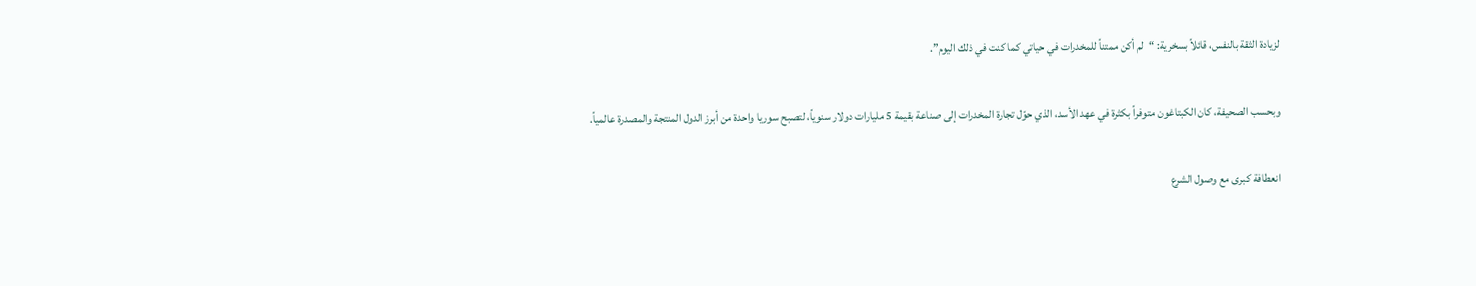لزيادة الثقة بالنفس، قائلاً بسخرية: “لم أكن ممتناً للمخدرات في حياتي كما كنت في ذلك اليوم”.

وبحسب الصحيفة، كان الكبتاغون متوفراً بكثرة في عهد الأسد، الذي حوّل تجارة المخدرات إلى صناعة بقيمة 5 مليارات دولار سنوياً، لتصبح سوريا واحدة من أبرز الدول المنتجة والمصدرة عالمياً.

انعطافة كبرى مع وصول الشرع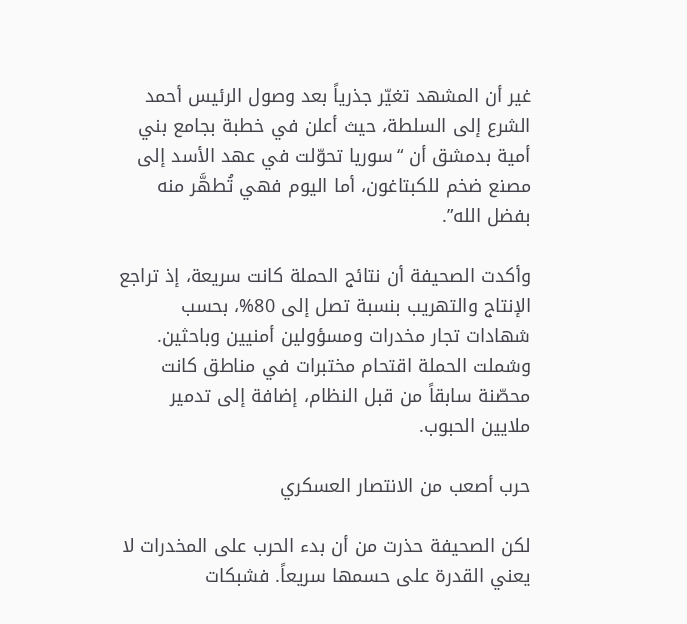غير أن المشهد تغيّر جذرياً بعد وصول الرئيس أحمد الشرع إلى السلطة، حيث أعلن في خطبة بجامع بني أمية بدمشق أن “سوريا تحوّلت في عهد الأسد إلى مصنع ضخم للكبتاغون، أما اليوم فهي تُطهَّر منه بفضل الله”.

وأكدت الصحيفة أن نتائج الحملة كانت سريعة، إذ تراجع الإنتاج والتهريب بنسبة تصل إلى 80%، بحسب شهادات تجار مخدرات ومسؤولين أمنيين وباحثين. وشملت الحملة اقتحام مختبرات في مناطق كانت محصّنة سابقاً من قبل النظام، إضافة إلى تدمير ملايين الحبوب.

حرب أصعب من الانتصار العسكري

لكن الصحيفة حذرت من أن بدء الحرب على المخدرات لا يعني القدرة على حسمها سريعاً. فشبكات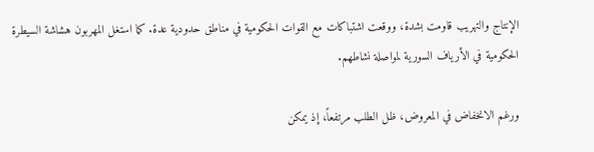الإنتاج والتهريب قاومت بشدة، ووقعت اشتباكات مع القوات الحكومية في مناطق حدودية عدة. كما استغل المهربون هشاشة السيطرة الحكومية في الأرياف السورية لمواصلة نشاطهم.

ورغم الانخفاض في المعروض، ظل الطلب مرتفعاً، إذ يمكن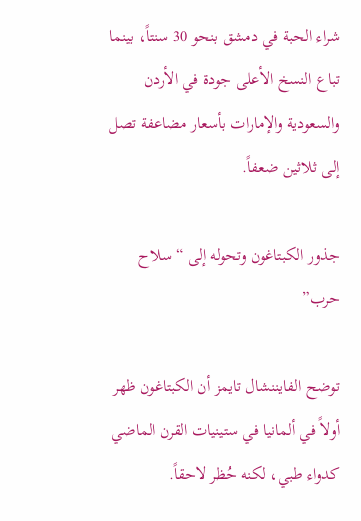شراء الحبة في دمشق بنحو 30 سنتاً، بينما تباع النسخ الأعلى جودة في الأردن والسعودية والإمارات بأسعار مضاعفة تصل إلى ثلاثين ضعفاً.

جذور الكبتاغون وتحوله إلى “سلاح حرب”

توضح الفايننشال تايمز أن الكبتاغون ظهر أولاً في ألمانيا في ستينيات القرن الماضي كدواء طبي، لكنه حُظر لاحقاً.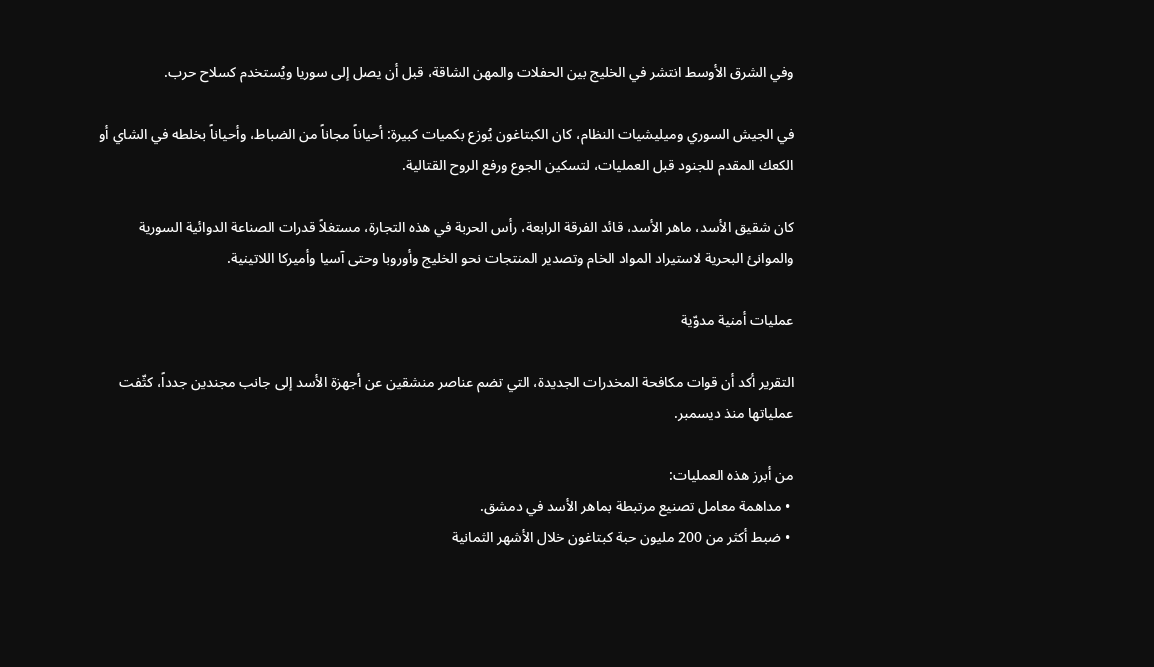وفي الشرق الأوسط انتشر في الخليج بين الحفلات والمهن الشاقة، قبل أن يصل إلى سوريا ويُستخدم كسلاح حرب.

في الجيش السوري وميليشيات النظام، كان الكبتاغون يُوزع بكميات كبيرة: أحياناً مجاناً من الضباط، وأحياناً بخلطه في الشاي أو الكعك المقدم للجنود قبل العمليات، لتسكين الجوع ورفع الروح القتالية.

كان شقيق الأسد، ماهر الأسد، قائد الفرقة الرابعة، رأس الحربة في هذه التجارة، مستغلاً قدرات الصناعة الدوائية السورية والموانئ البحرية لاستيراد المواد الخام وتصدير المنتجات نحو الخليج وأوروبا وحتى آسيا وأميركا اللاتينية.

عمليات أمنية مدوّية

التقرير أكد أن قوات مكافحة المخدرات الجديدة، التي تضم عناصر منشقين عن أجهزة الأسد إلى جانب مجندين جدداً، كثّفت عملياتها منذ ديسمبر.

من أبرز هذه العمليات:
 • مداهمة معامل تصنيع مرتبطة بماهر الأسد في دمشق.
 • ضبط أكثر من 200 مليون حبة كبتاغون خلال الأشهر الثمانية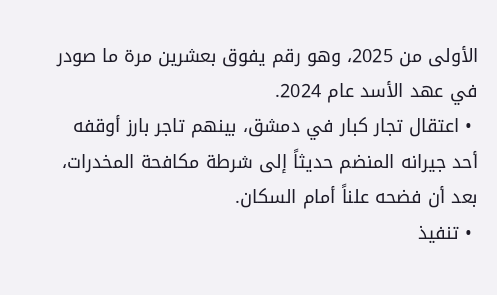الأولى من 2025، وهو رقم يفوق بعشرين مرة ما صودر في عهد الأسد عام 2024.
 • اعتقال تجار كبار في دمشق، بينهم تاجر بارز أوقفه أحد جيرانه المنضم حديثاً إلى شرطة مكافحة المخدرات، بعد أن فضحه علناً أمام السكان.
 • تنفيذ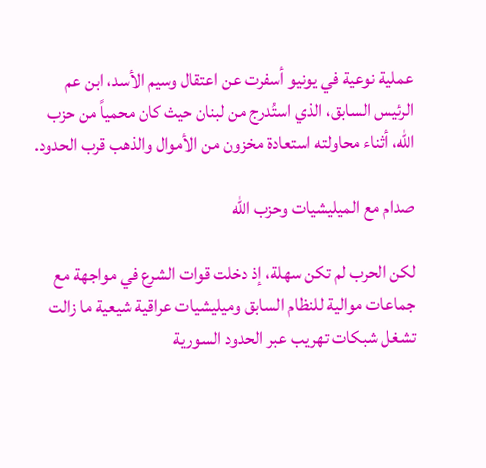عملية نوعية في يونيو أسفرت عن اعتقال وسيم الأسد، ابن عم الرئيس السابق، الذي استُدرج من لبنان حيث كان محمياً من حزب الله، أثناء محاولته استعادة مخزون من الأموال والذهب قرب الحدود.

صدام مع الميليشيات وحزب الله

لكن الحرب لم تكن سهلة، إذ دخلت قوات الشرع في مواجهة مع جماعات موالية للنظام السابق وميليشيات عراقية شيعية ما زالت تشغل شبكات تهريب عبر الحدود السورية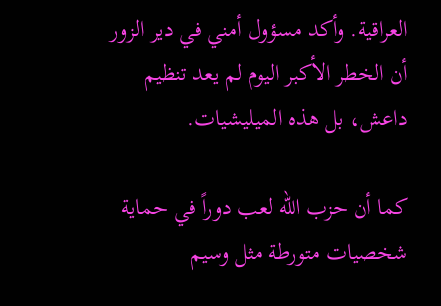العراقية. وأكد مسؤول أمني في دير الزور أن الخطر الأكبر اليوم لم يعد تنظيم داعش، بل هذه الميليشيات.

كما أن حزب الله لعب دوراً في حماية شخصيات متورطة مثل وسيم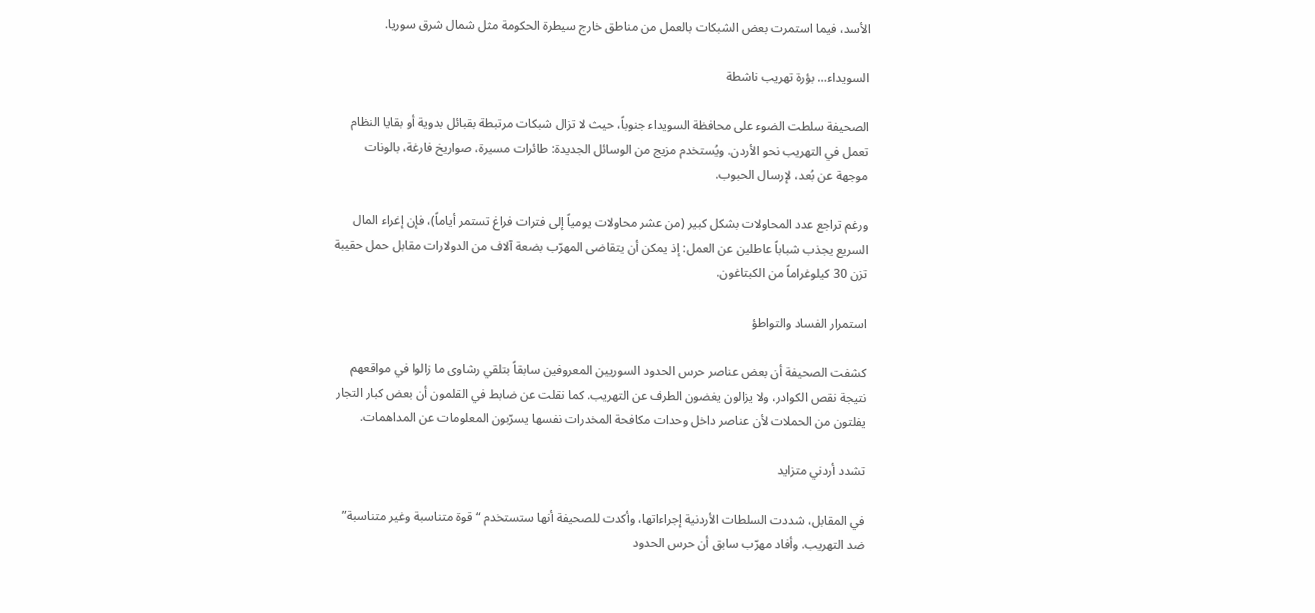الأسد، فيما استمرت بعض الشبكات بالعمل من مناطق خارج سيطرة الحكومة مثل شمال شرق سوريا.

السويداء… بؤرة تهريب ناشطة

الصحيفة سلطت الضوء على محافظة السويداء جنوباً، حيث لا تزال شبكات مرتبطة بقبائل بدوية أو بقايا النظام تعمل في التهريب نحو الأردن. ويُستخدم مزيج من الوسائل الجديدة: طائرات مسيرة، صواريخ فارغة، بالونات موجهة عن بُعد، لإرسال الحبوب.

ورغم تراجع عدد المحاولات بشكل كبير (من عشر محاولات يومياً إلى فترات فراغ تستمر أياماً)، فإن إغراء المال السريع يجذب شباباً عاطلين عن العمل: إذ يمكن أن يتقاضى المهرّب بضعة آلاف من الدولارات مقابل حمل حقيبة تزن 30 كيلوغراماً من الكبتاغون.

استمرار الفساد والتواطؤ

كشفت الصحيفة أن بعض عناصر حرس الحدود السوريين المعروفين سابقاً بتلقي رشاوى ما زالوا في مواقعهم نتيجة نقص الكوادر، ولا يزالون يغضون الطرف عن التهريب. كما نقلت عن ضابط في القلمون أن بعض كبار التجار يفلتون من الحملات لأن عناصر داخل وحدات مكافحة المخدرات نفسها يسرّبون المعلومات عن المداهمات.

تشدد أردني متزايد

في المقابل، شددت السلطات الأردنية إجراءاتها، وأكدت للصحيفة أنها ستستخدم “قوة متناسبة وغير متناسبة” ضد التهريب. وأفاد مهرّب سابق أن حرس الحدود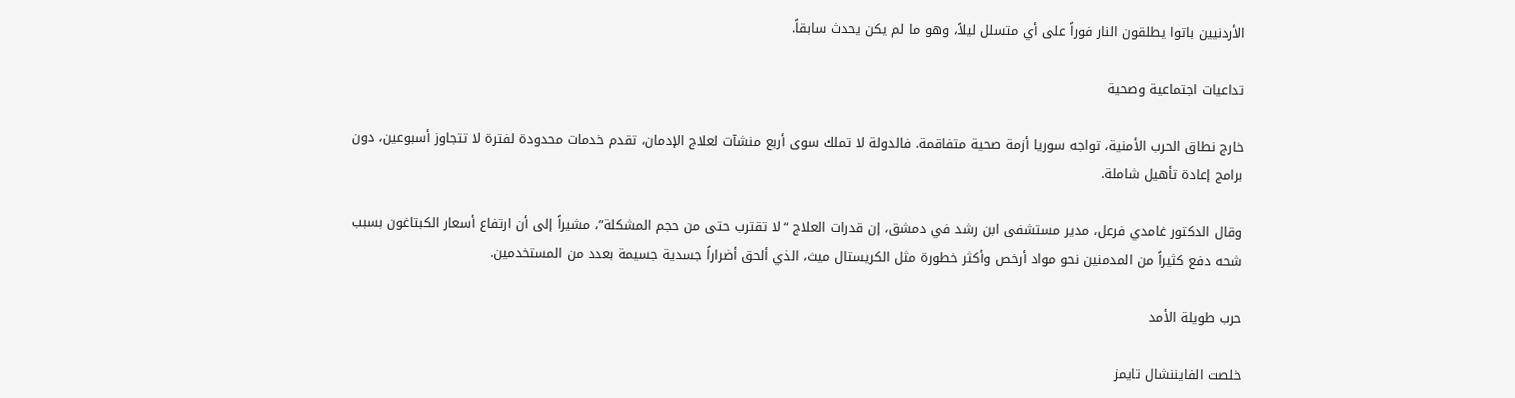الأردنيين باتوا يطلقون النار فوراً على أي متسلل ليلاً، وهو ما لم يكن يحدث سابقاً.

تداعيات اجتماعية وصحية

خارج نطاق الحرب الأمنية، تواجه سوريا أزمة صحية متفاقمة. فالدولة لا تملك سوى أربع منشآت لعلاج الإدمان، تقدم خدمات محدودة لفترة لا تتجاوز أسبوعين، دون برامج إعادة تأهيل شاملة.

وقال الدكتور غامدي فرعل، مدير مستشفى ابن رشد في دمشق، إن قدرات العلاج “لا تقترب حتى من حجم المشكلة”، مشيراً إلى أن ارتفاع أسعار الكبتاغون بسبب شحه دفع كثيراً من المدمنين نحو مواد أرخص وأكثر خطورة مثل الكريستال ميث، الذي ألحق أضراراً جسدية جسيمة بعدد من المستخدمين.

حرب طويلة الأمد

خلصت الفايننشال تايمز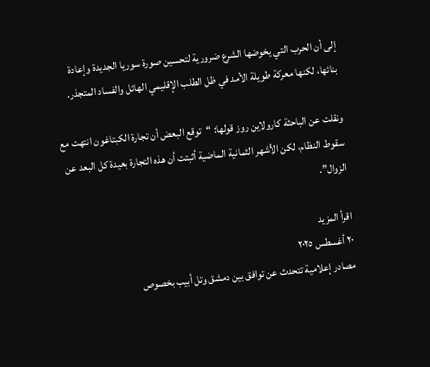إلى أن الحرب التي يخوضها الشرع ضرورية لتحسين صورة سوريا الجديدة وإعادة بنائها، لكنها معركة طويلة الأمد في ظل الطلب الإقليمي الهائل والفساد المتجذر.

ونقلت عن الباحثة كارولاين روز قولها: “توقع البعض أن تجارة الكبتاغون انتهت مع سقوط النظام، لكن الأشهر الثمانية الماضية أثبتت أن هذه التجارة بعيدة كل البعد عن الزوال”.

اقرأ المزيد
٢٠ أغسطس ٢٠٢٥
مصادر إعلامية تتحدث عن توافق بين دمشق وتل أبيب بخصوص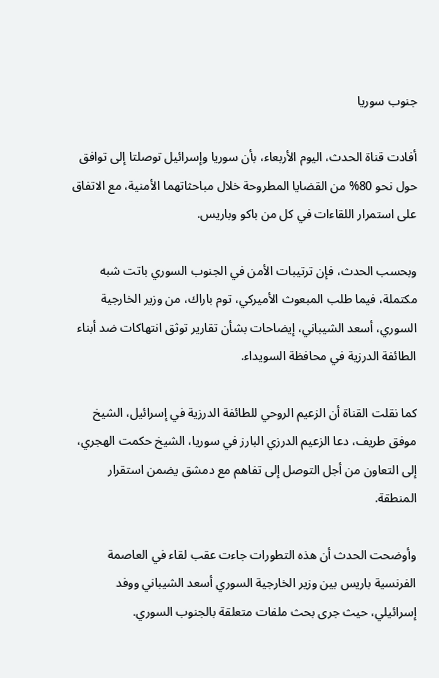جنوب سوريا

أفادت قناة الحدث، اليوم الأربعاء، بأن سوريا وإسرائيل توصلتا إلى توافق حول نحو 80% من القضايا المطروحة خلال مباحثاتهما الأمنية، مع الاتفاق على استمرار اللقاءات في كل من باكو وباريس.

وبحسب الحدث، فإن ترتيبات الأمن في الجنوب السوري باتت شبه مكتملة، فيما طلب المبعوث الأميركي، توم باراك، من وزير الخارجية السوري، أسعد الشيباني، إيضاحات بشأن تقارير توثق انتهاكات ضد أبناء الطائفة الدرزية في محافظة السويداء.

كما نقلت القناة أن الزعيم الروحي للطائفة الدرزية في إسرائيل، الشيخ موفق طريف، دعا الزعيم الدرزي البارز في سوريا، الشيخ حكمت الهجري، إلى التعاون من أجل التوصل إلى تفاهم مع دمشق يضمن استقرار المنطقة.

وأوضحت الحدث أن هذه التطورات جاءت عقب لقاء في العاصمة الفرنسية باريس بين وزير الخارجية السوري أسعد الشيباني ووفد إسرائيلي، حيث جرى بحث ملفات متعلقة بالجنوب السوري.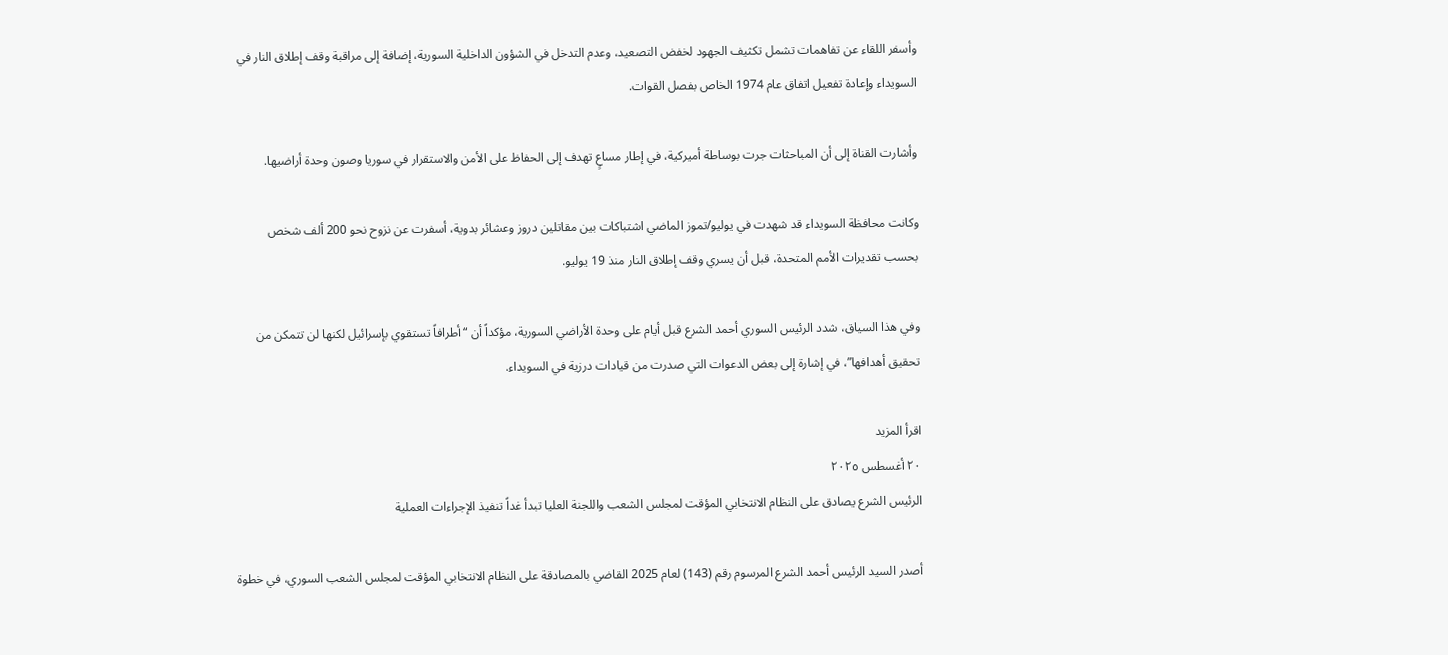وأسفر اللقاء عن تفاهمات تشمل تكثيف الجهود لخفض التصعيد، وعدم التدخل في الشؤون الداخلية السورية، إضافة إلى مراقبة وقف إطلاق النار في السويداء وإعادة تفعيل اتفاق عام 1974 الخاص بفصل القوات.

وأشارت القناة إلى أن المباحثات جرت بوساطة أميركية، في إطار مساعٍ تهدف إلى الحفاظ على الأمن والاستقرار في سوريا وصون وحدة أراضيها.

وكانت محافظة السويداء قد شهدت في يوليو/تموز الماضي اشتباكات بين مقاتلين دروز وعشائر بدوية، أسفرت عن نزوح نحو 200 ألف شخص بحسب تقديرات الأمم المتحدة، قبل أن يسري وقف إطلاق النار منذ 19 يوليو.

وفي هذا السياق، شدد الرئيس السوري أحمد الشرع قبل أيام على وحدة الأراضي السورية، مؤكداً أن “أطرافاً تستقوي بإسرائيل لكنها لن تتمكن من تحقيق أهدافها”، في إشارة إلى بعض الدعوات التي صدرت من قيادات درزية في السويداء.

اقرأ المزيد
٢٠ أغسطس ٢٠٢٥
الرئيس الشرع يصادق على النظام الانتخابي المؤقت لمجلس الشعب واللجنة العليا تبدأ غداً تنفيذ الإجراءات العملية

أصدر السيد الرئيس أحمد الشرع المرسوم رقم (143) لعام 2025 القاضي بالمصادقة على النظام الانتخابي المؤقت لمجلس الشعب السوري، في خطوة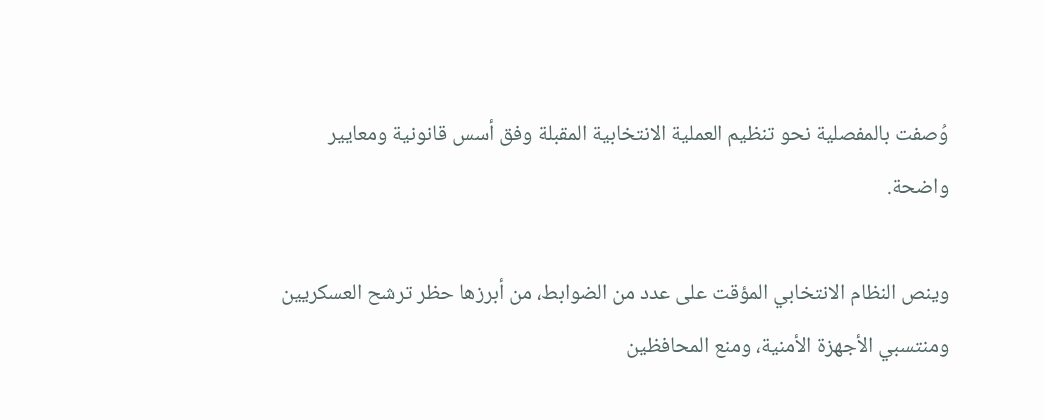وُصفت بالمفصلية نحو تنظيم العملية الانتخابية المقبلة وفق أسس قانونية ومعايير واضحة.

وينص النظام الانتخابي المؤقت على عدد من الضوابط، من أبرزها حظر ترشح العسكريين ومنتسبي الأجهزة الأمنية، ومنع المحافظين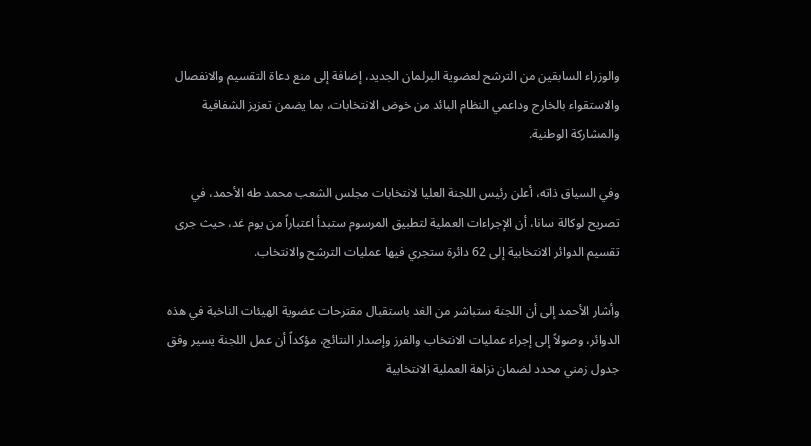والوزراء السابقين من الترشح لعضوية البرلمان الجديد، إضافة إلى منع دعاة التقسيم والانفصال والاستقواء بالخارج وداعمي النظام البائد من خوض الانتخابات، بما يضمن تعزيز الشفافية والمشاركة الوطنية.

وفي السياق ذاته، أعلن رئيس اللجنة العليا لانتخابات مجلس الشعب محمد طه الأحمد، في تصريح لوكالة سانا، أن الإجراءات العملية لتطبيق المرسوم ستبدأ اعتباراً من يوم غد، حيث جرى تقسيم الدوائر الانتخابية إلى 62 دائرة ستجري فيها عمليات الترشح والانتخاب.

وأشار الأحمد إلى أن اللجنة ستباشر من الغد باستقبال مقترحات عضوية الهيئات الناخبة في هذه الدوائر، وصولاً إلى إجراء عمليات الانتخاب والفرز وإصدار النتائج، مؤكداً أن عمل اللجنة يسير وفق جدول زمني محدد لضمان نزاهة العملية الانتخابية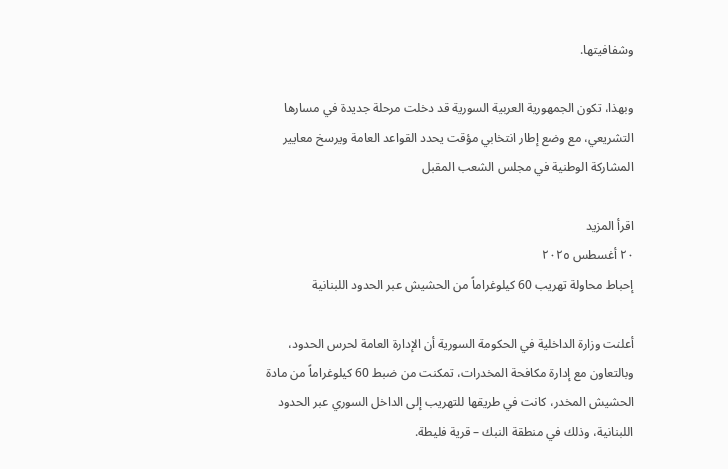وشفافيتها.

وبهذا، تكون الجمهورية العربية السورية قد دخلت مرحلة جديدة في مسارها التشريعي، مع وضع إطار انتخابي مؤقت يحدد القواعد العامة ويرسخ معايير المشاركة الوطنية في مجلس الشعب المقبل

اقرأ المزيد
٢٠ أغسطس ٢٠٢٥
إحباط محاولة تهريب 60 كيلوغراماً من الحشيش عبر الحدود اللبنانية

أعلنت وزارة الداخلية في الحكومة السورية أن الإدارة العامة لحرس الحدود، وبالتعاون مع إدارة مكافحة المخدرات، تمكنت من ضبط 60 كيلوغراماً من مادة الحشيش المخدر، كانت في طريقها للتهريب إلى الداخل السوري عبر الحدود اللبنانية، وذلك في منطقة النبك – قرية فليطة.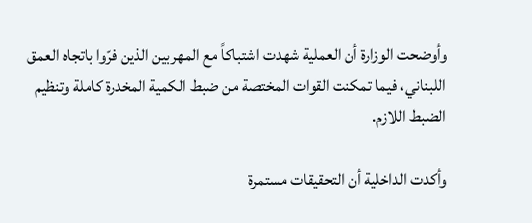وأوضحت الوزارة أن العملية شهدت اشتباكاً مع المهربين الذين فرّوا باتجاه العمق اللبناني، فيما تمكنت القوات المختصة من ضبط الكمية المخدرة كاملة وتنظيم الضبط اللازم.

وأكدت الداخلية أن التحقيقات مستمرة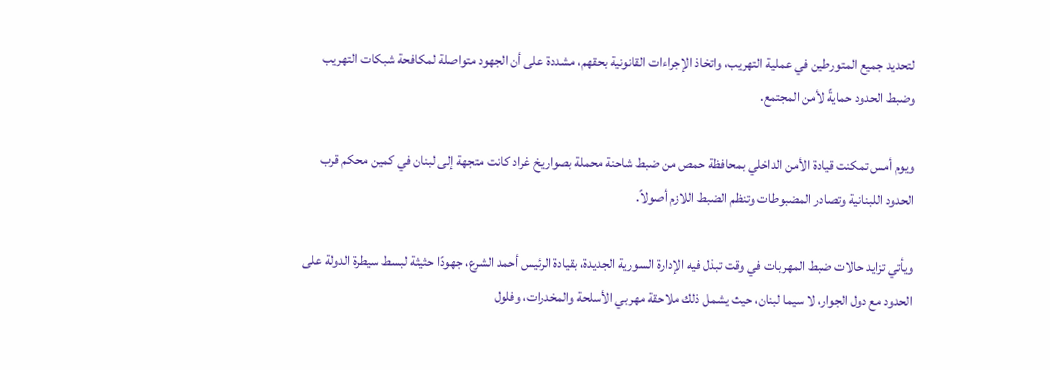لتحديد جميع المتورطين في عملية التهريب، واتخاذ الإجراءات القانونية بحقهم، مشددة على أن الجهود متواصلة لمكافحة شبكات التهريب وضبط الحدود حمايةً لأمن المجتمع.

ويوم أمس تمكنت قيادة الأمن الداخلي بمحافظة حمص من ضبط شاحنة محملة بصواريخ غراد كانت متجهة إلى لبنان في كمين محكم قرب الحدود اللبنانية وتصادر المضبوطات وتنظم الضبط اللازم أصولاً.

ويأتي تزايد حالات ضبط المهربات في وقت تبذل فيه الإدارة السورية الجديدة، بقيادة الرئيس أحمد الشرع، جهودًا حثيثة لبسط سيطرة الدولة على الحدود مع دول الجوار، لا سيما لبنان، حيث يشمل ذلك ملاحقة مهربي الأسلحة والمخدرات، وفلول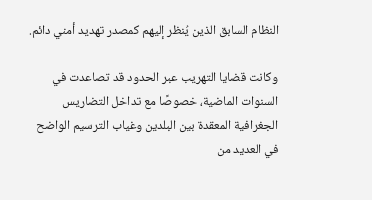النظام السابق الذين يُنظر إليهم كمصدر تهديد أمني دائم.

وكانت قضايا التهريب عبر الحدود قد تصاعدت في السنوات الماضية، خصوصًا مع تداخل التضاريس الجغرافية المعقدة بين البلدين وغياب الترسيم الواضح في العديد من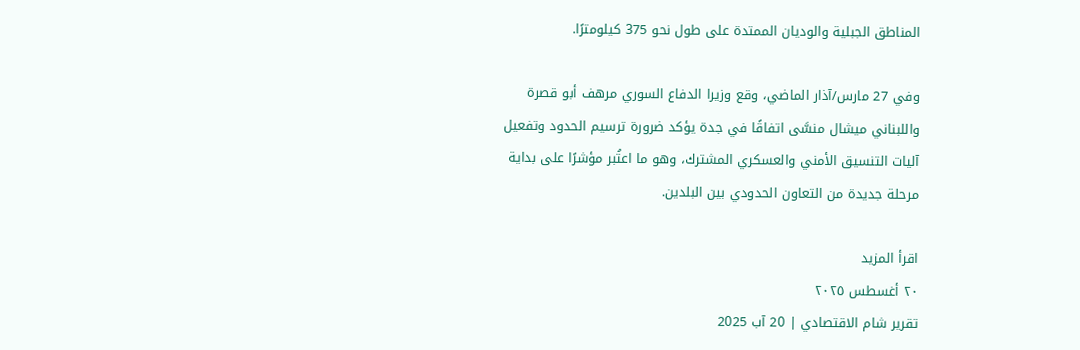المناطق الجبلية والوديان الممتدة على طول نحو 375 كيلومترًا.

وفي 27 مارس/آذار الماضي، وقع وزيرا الدفاع السوري مرهف أبو قصرة واللبناني ميشال منسَّى اتفاقًا في جدة يؤكد ضرورة ترسيم الحدود وتفعيل آليات التنسيق الأمني والعسكري المشترك، وهو ما اعتُبر مؤشرًا على بداية مرحلة جديدة من التعاون الحدودي بين البلدين.

اقرأ المزيد
٢٠ أغسطس ٢٠٢٥
تقرير شام الاقتصادي | 20 آب 2025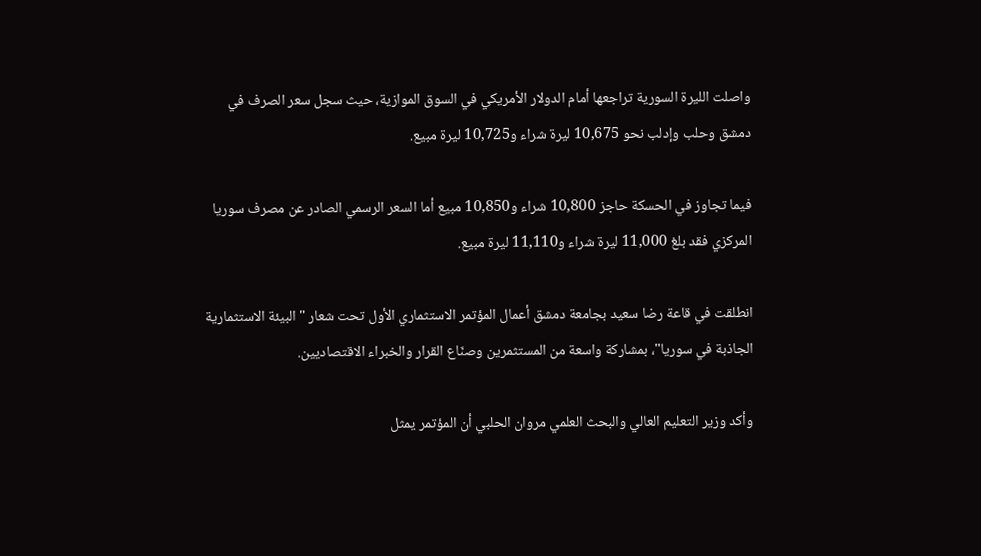واصلت الليرة السورية تراجعها أمام الدولار الأمريكي في السوق الموازية، حيث سجل سعر الصرف في دمشق وحلب وإدلب نحو 10,675 ليرة شراء و10,725 ليرة مبيع.

فيما تجاوز في الحسكة حاجز 10,800 شراء و10,850 مبيع أما السعر الرسمي الصادر عن مصرف سوريا المركزي فقد بلغ 11,000 ليرة شراء و11,110 ليرة مبيع.

انطلقت في قاعة رضا سعيد بجامعة دمشق أعمال المؤتمر الاستثماري الأول تحت شعار "البيئة الاستثمارية الجاذبة في سوريا"، بمشاركة واسعة من المستثمرين وصنّاع القرار والخبراء الاقتصاديين.

وأكد وزير التعليم العالي والبحث العلمي مروان الحلبي أن المؤتمر يمثل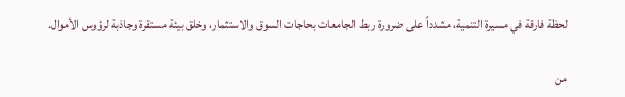لحظة فارقة في مسيرة التنمية، مشدداً على ضرورة ربط الجامعات بحاجات السوق والاستثمار، وخلق بيئة مستقرة وجاذبة لرؤوس الأموال.

من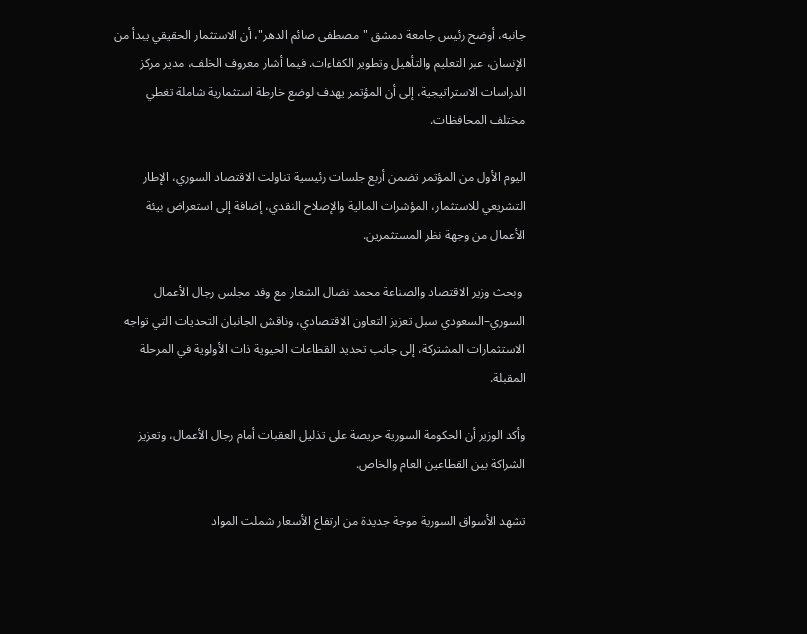جانبه، أوضح رئيس جامعة دمشق "مصطفى صائم الدهر"، أن الاستثمار الحقيقي يبدأ من الإنسان، عبر التعليم والتأهيل وتطوير الكفاءات. فيما أشار معروف الخلف، مدير مركز الدراسات الاستراتيجية، إلى أن المؤتمر يهدف لوضع خارطة استثمارية شاملة تغطي مختلف المحافظات.

اليوم الأول من المؤتمر تضمن أربع جلسات رئيسية تناولت الاقتصاد السوري، الإطار التشريعي للاستثمار، المؤشرات المالية والإصلاح النقدي، إضافة إلى استعراض بيئة الأعمال من وجهة نظر المستثمرين.

 وبحث وزير الاقتصاد والصناعة محمد نضال الشعار مع وفد مجلس رجال الأعمال السوري–السعودي سبل تعزيز التعاون الاقتصادي، وناقش الجانبان التحديات التي تواجه الاستثمارات المشتركة، إلى جانب تحديد القطاعات الحيوية ذات الأولوية في المرحلة المقبلة.

وأكد الوزير أن الحكومة السورية حريصة على تذليل العقبات أمام رجال الأعمال، وتعزيز الشراكة بين القطاعين العام والخاص.

تشهد الأسواق السورية موجة جديدة من ارتفاع الأسعار شملت المواد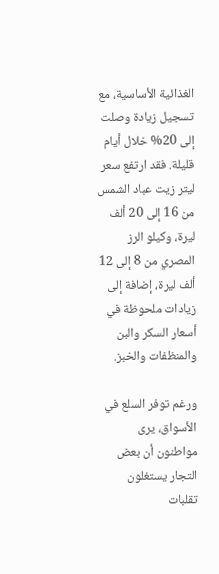الغذائية الأساسية، مع تسجيل زيادة وصلت إلى 20% خلال أيام قليلة. فقد ارتفع سعر ليتر زيت عباد الشمس من 16 إلى 20 ألف ليرة، وكيلو الرز المصري من 8 إلى 12 ألف ليرة، إضافة إلى زيادات ملحوظة في أسعار السكر والبن والمنظفات والخبز.

ورغم توفر السلع في الأسواق، يرى مواطنون أن بعض التجار يستغلون تقلبات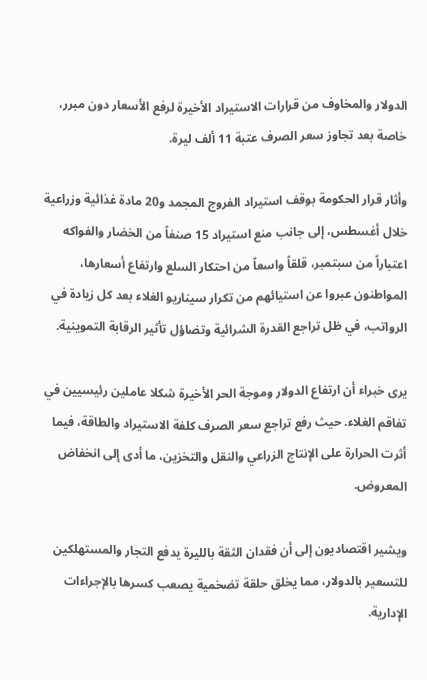الدولار والمخاوف من قرارات الاستيراد الأخيرة لرفع الأسعار دون مبرر، خاصة بعد تجاوز سعر الصرف عتبة 11 ألف ليرة.

وأثار قرار الحكومة بوقف استيراد الفروج المجمد و20 مادة غذائية وزراعية خلال أغسطس، إلى جانب منع استيراد 15 صنفاً من الخضار والفواكه اعتباراً من سبتمبر، قلقاً واسعاً من احتكار السلع وارتفاع أسعارها، المواطنون عبروا عن استيائهم من تكرار سيناريو الغلاء بعد كل زيادة في الرواتب، في ظل تراجع القدرة الشرائية وتضاؤل تأثير الرقابة التموينية.

يرى خبراء أن ارتفاع الدولار وموجة الحر الأخيرة شكلا عاملين رئيسيين في تفاقم الغلاء. حيث رفع تراجع سعر الصرف كلفة الاستيراد والطاقة، فيما أثرت الحرارة على الإنتاج الزراعي والنقل والتخزين، ما أدى إلى انخفاض المعروض.

ويشير اقتصاديون إلى أن فقدان الثقة بالليرة يدفع التجار والمستهلكين للتسعير بالدولار، مما يخلق حلقة تضخمية يصعب كسرها بالإجراءات الإدارية.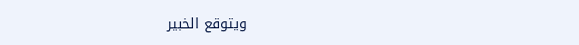ويتوقع الخبير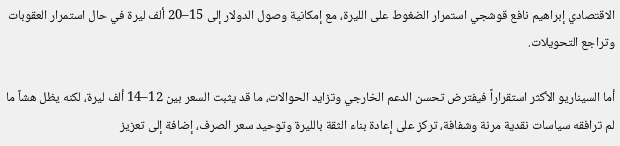الاقتصادي إبراهيم نافع قوشجي استمرار الضغوط على الليرة، مع إمكانية وصول الدولار إلى 15–20 ألف ليرة في حال استمرار العقوبات وتراجع التحويلات.

أما السيناريو الأكثر استقراراً فيفترض تحسن الدعم الخارجي وتزايد الحوالات، ما قد يثبت السعر بين 12–14 ألف ليرة، لكنه يظل هشاً ما لم ترافقه سياسات نقدية مرنة وشفافة، تركز على إعادة بناء الثقة بالليرة وتوحيد سعر الصرف، إضافة إلى تعزيز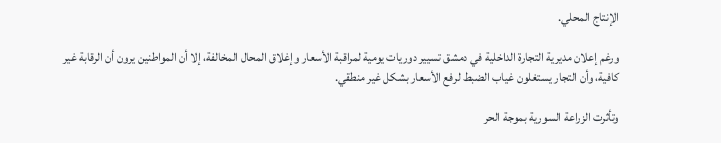الإنتاج المحلي.

ورغم إعلان مديرية التجارة الداخلية في دمشق تسيير دوريات يومية لمراقبة الأسعار وإغلاق المحال المخالفة، إلا أن المواطنين يرون أن الرقابة غير كافية، وأن التجار يستغلون غياب الضبط لرفع الأسعار بشكل غير منطقي.

وتأثرت الزراعة السورية بموجة الحر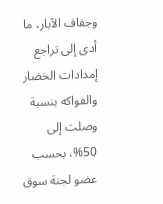وجفاف الآبار، ما أدى إلى تراجع إمدادات الخضار والفواكه بنسبة وصلت إلى 50%، بحسب عضو لجنة سوق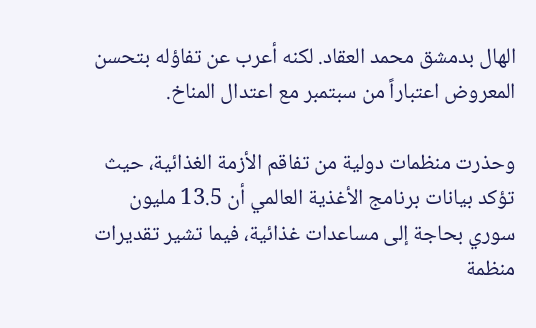الهال بدمشق محمد العقاد. لكنه أعرب عن تفاؤله بتحسن المعروض اعتباراً من سبتمبر مع اعتدال المناخ.

وحذرت منظمات دولية من تفاقم الأزمة الغذائية، حيث تؤكد بيانات برنامج الأغذية العالمي أن 13.5 مليون سوري بحاجة إلى مساعدات غذائية، فيما تشير تقديرات منظمة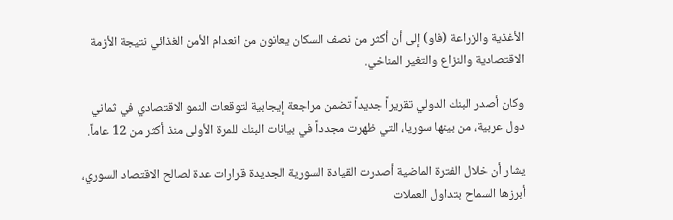الأغذية والزراعة (فاو) إلى أن أكثر من نصف السكان يعانون من انعدام الأمن الغذائي نتيجة الأزمة الاقتصادية والنزاع والتغير المناخي.

وكان أصدر البنك الدولي تقريراً جديداً تضمن مراجعة إيجابية لتوقعات النمو الاقتصادي في ثماني دول عربية، من بينها سوريا، التي ظهرت مجدداً في بيانات البنك للمرة الأولى منذ أكثر من 12 عاماً.

يشار أن خلال الفترة الماضية أصدرت القيادة السورية الجديدة قرارات عدة لصالح الاقتصاد السوري، أبرزها السماح بتداول العملات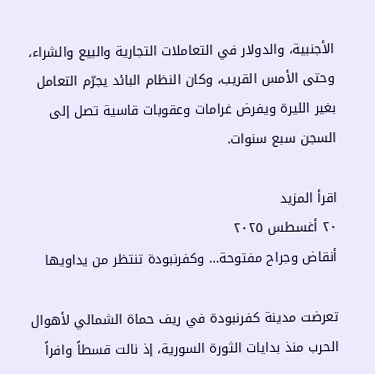الأجنبية، والدولار في التعاملات التجارية والبيع والشراء، وحتى الأمس القريب، وكان النظام البائد يجرّم التعامل بغير الليرة ويفرض غرامات وعقوبات قاسية تصل إلى السجن سبع سنوات.

اقرأ المزيد
٢٠ أغسطس ٢٠٢٥
أنقاض وجراح مفتوحة… وكفرنبودة تنتظر من يداويها

تعرضت مدينة كفرنبودة في ريف حماة الشمالي لأهوال الحرب منذ بدايات الثورة السورية، إذ نالت قسطاً وافراً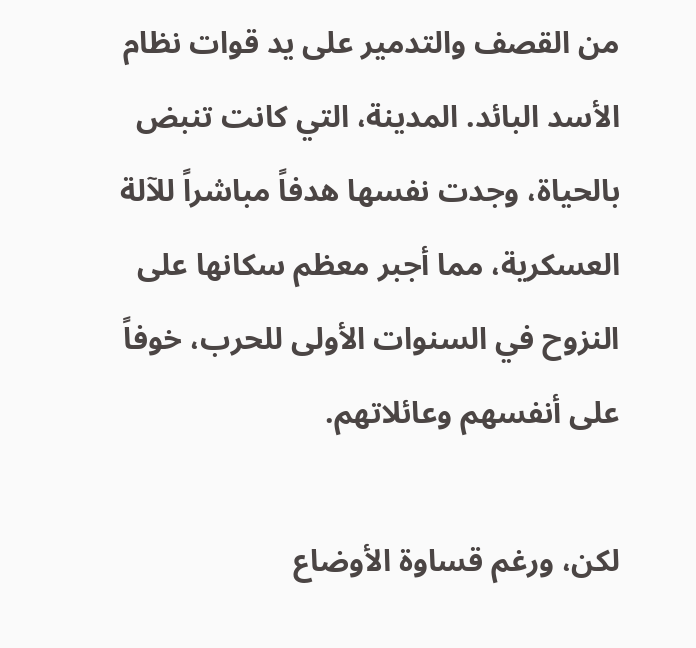من القصف والتدمير على يد قوات نظام الأسد البائد. المدينة، التي كانت تنبض بالحياة، وجدت نفسها هدفاً مباشراً للآلة العسكرية، مما أجبر معظم سكانها على النزوح في السنوات الأولى للحرب، خوفاً على أنفسهم وعائلاتهم.

لكن، ورغم قساوة الأوضاع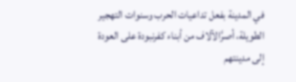في المدينة بفعل تداعيات الحرب وسنوات التهجير الطويلة، أصرَّالآلاف من أبناء كفرنبودة على العودة إلى مدينتهم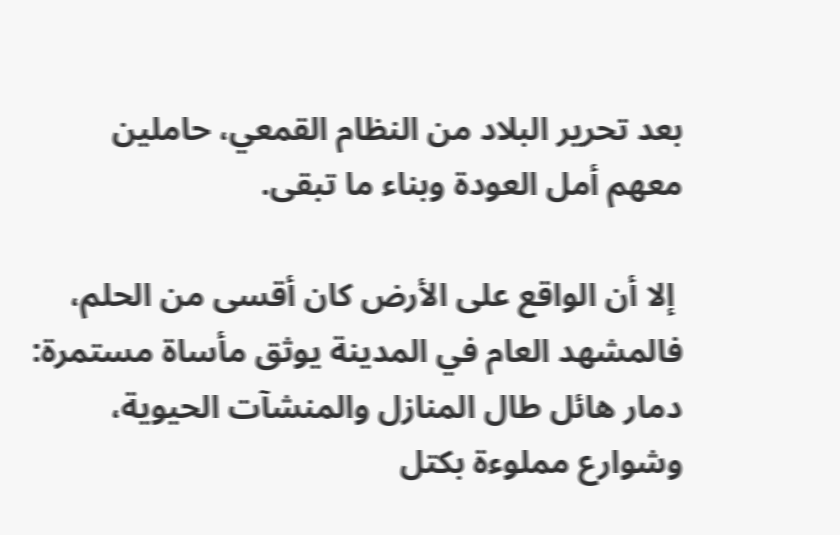بعد تحرير البلاد من النظام القمعي، حاملين معهم أمل العودة وبناء ما تبقى.

 إلا أن الواقع على الأرض كان أقسى من الحلم، فالمشهد العام في المدينة يوثق مأساة مستمرة: دمار هائل طال المنازل والمنشآت الحيوية، وشوارع مملوءة بكتل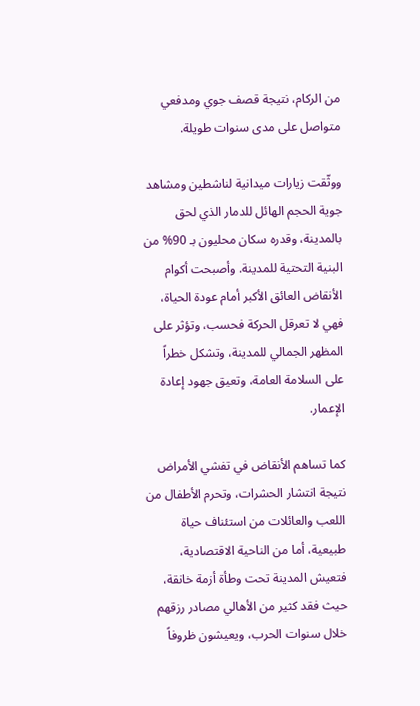من الركام، نتيجة قصف جوي ومدفعي متواصل على مدى سنوات طويلة.

ووثّقت زيارات ميدانية لناشطين ومشاهد جوية الحجم الهائل للدمار الذي لحق بالمدينة، وقدره سكان محليون بـ 90% من البنية التحتية للمدينة. وأصبحت أكوام الأنقاض العائق الأكبر أمام عودة الحياة، فهي لا تعرقل الحركة فحسب، وتؤثر على المظهر الجمالي للمدينة، وتشكل خطراً على السلامة العامة، وتعيق جهود إعادة الإعمار.

كما تساهم الأنقاض في تفشي الأمراض نتيجة انتشار الحشرات، وتحرم الأطفال من اللعب والعائلات من استئناف حياة طبيعية، أما من الناحية الاقتصادية، فتعيش المدينة تحت وطأة أزمة خانقة، حيث فقد كثير من الأهالي مصادر رزقهم خلال سنوات الحرب، ويعيشون ظروفاً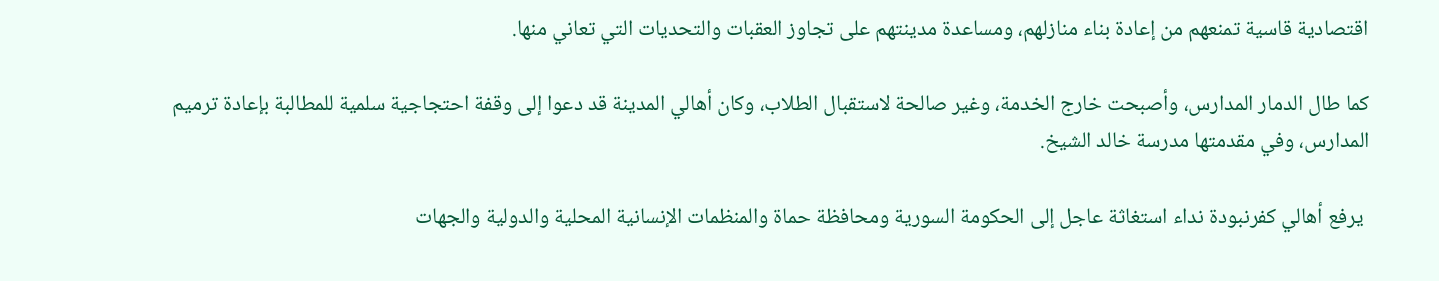اقتصادية قاسية تمنعهم من إعادة بناء منازلهم، ومساعدة مدينتهم على تجاوز العقبات والتحديات التي تعاني منها.

كما طال الدمار المدارس، وأصبحت خارج الخدمة، وغير صالحة لاستقبال الطلاب، وكان أهالي المدينة قد دعوا إلى وقفة احتجاجية سلمية للمطالبة بإعادة ترميم المدارس، وفي مقدمتها مدرسة خالد الشيخ.

 يرفع أهالي كفرنبودة نداء استغاثة عاجل إلى الحكومة السورية ومحافظة حماة والمنظمات الإنسانية المحلية والدولية والجهات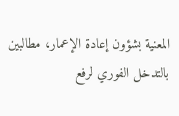المعنية بشؤون إعادة الإعمار، مطالبين بالتدخل الفوري لرفع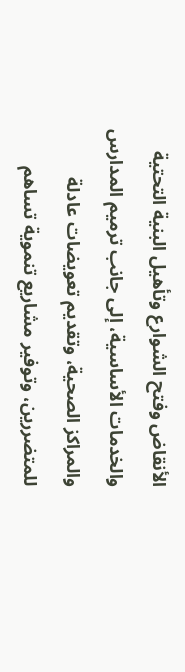الأنقاض وفتح الشوارع وتأهيل البنية التحتية والخدمات الأساسية، إلى جانب ترميم المدارس والمراكز الصحية، وتقديم تعويضات عادلة للمتضررين، وتوفير مشاريع تنموية تساهم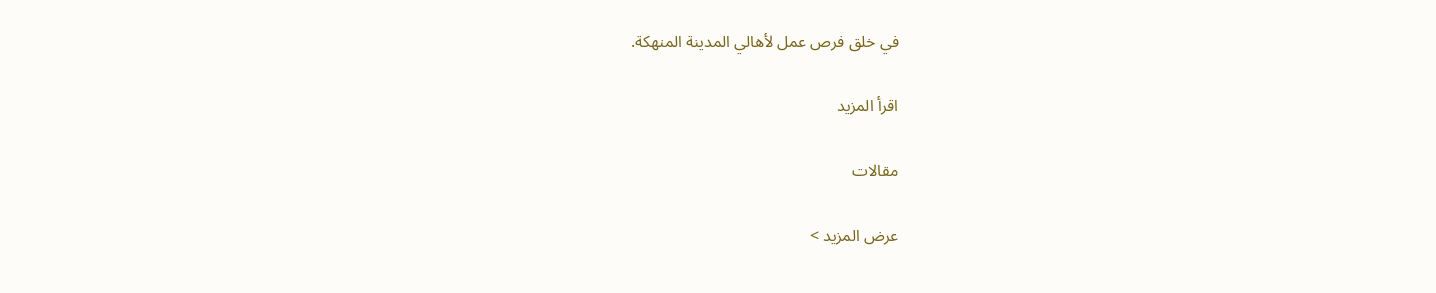في خلق فرص عمل لأهالي المدينة المنهكة.

اقرأ المزيد

مقالات

عرض المزيد >